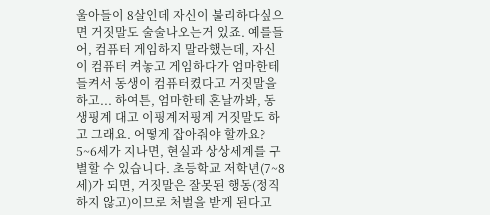울아들이 8살인데 자신이 불리하다싶으면 거짓말도 술술나오는거 있죠. 예를들어, 컴퓨터 게임하지 말라했는데, 자신이 컴퓨터 켜놓고 게임하다가 엄마한테 들켜서 동생이 컴퓨터켰다고 거짓말을 하고... 하여튼, 엄마한테 혼날까봐, 동생핑계 대고 이핑계저핑계 거짓말도 하고 그래요. 어떻게 잡아줘야 할까요?
5~6세가 지나면, 현실과 상상세계를 구별할 수 있습니다. 초등학교 저학년(7~8세)가 되면, 거짓말은 잘못된 행동(정직하지 않고)이므로 처벌을 받게 된다고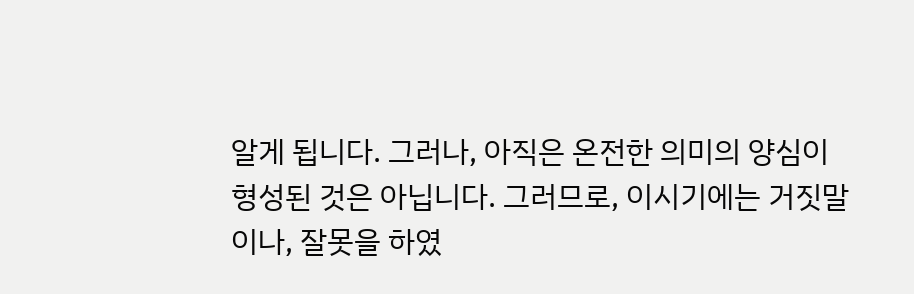알게 됩니다. 그러나, 아직은 온전한 의미의 양심이 형성된 것은 아닙니다. 그러므로, 이시기에는 거짓말이나, 잘못을 하였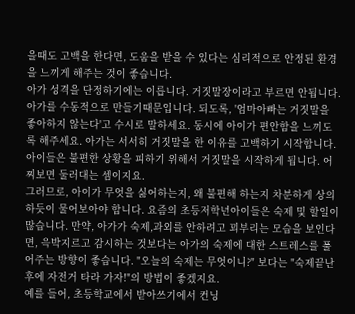을때도 고백을 한다면, 도움을 받을 수 있다는 심리적으로 안정된 환경을 느끼게 해주는 것이 좋습니다.
아가 성격을 단정하기에는 이릅니다. 거짓말장이라고 부르면 안됩니다. 아가를 수동적으로 만들기때문입니다. 되도록, '엄마아빠는 거짓말을 좋아하지 않는다'고 수시로 말하세요. 동시에 아이가 편안함을 느끼도록 해주세요. 아가는 서서히 거짓말을 한 이유를 고백하기 시작합니다. 아이들은 불편한 상황을 피하기 위해서 거짓말을 시작하게 됩니다. 어찌보면 둘러대는 셈이지요.
그러므로, 아이가 무엇을 싫어하는지, 왜 불편해 하는지 차분하게 상의하듯이 물어보아야 합니다. 요즘의 초등저학년아이들은 숙제 및 할일이 많습니다. 만약, 아가가 숙제,과외를 안하려고 꾀부리는 모습을 보인다면, 윽박지르고 감시하는 것보다는 아가의 숙제에 대한 스트레스를 풀어주는 방향이 좋습니다. "오늘의 숙제는 무엇이니?" 보다는 "숙제끝난후에 자전거 타라 가자!"의 방법이 좋겠지요.
예를 들어, 초등학교에서 받아쓰기에서 컨닝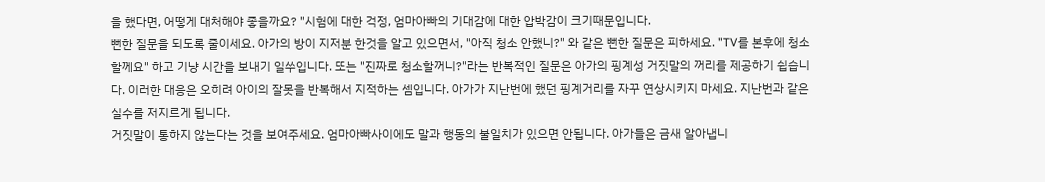을 했다면, 어떻게 대처해야 좋을까요? "시험에 대한 걱정, 엄마아빠의 기대감에 대한 압박감이 크기때문입니다.
뻔한 질문을 되도록 줄이세요. 아가의 방이 지저분 한것을 알고 있으면서, "아직 청소 안했니?" 와 같은 뻔한 질문은 피하세요. "TV를 본후에 청소할께요" 하고 기냥 시간을 보내기 일쑤입니다. 또는 "진짜로 청소할꺼니?"라는 반복적인 질문은 아가의 핑계성 거짓말의 꺼리를 제공하기 쉽습니다. 이러한 대응은 오히려 아이의 잘못을 반복해서 지적하는 셈입니다. 아가가 지난번에 했던 핑계거리를 자꾸 연상시키지 마세요. 지난번과 같은 실수를 저지르게 됩니다.
거짓말이 통하지 않는다는 것을 보여주세요. 엄마아빠사이에도 말과 행동의 불일치가 있으면 안됩니다. 아가들은 금새 알아냅니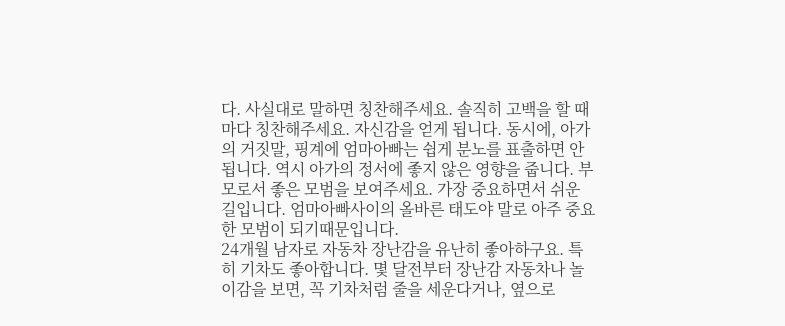다. 사실대로 말하면 칭찬해주세요. 솔직히 고백을 할 때마다 칭찬해주세요. 자신감을 얻게 됩니다. 동시에, 아가의 거짓말, 핑계에 엄마아빠는 쉽게 분노를 표출하면 안됩니다. 역시 아가의 정서에 좋지 않은 영향을 줍니다. 부모로서 좋은 모범을 보여주세요. 가장 중요하면서 쉬운 길입니다. 엄마아빠사이의 올바른 태도야 말로 아주 중요한 모범이 되기때문입니다.
24개월 남자로 자동차 장난감을 유난히 좋아하구요. 특히 기차도 좋아합니다. 몇 달전부터 장난감 자동차나 놀이감을 보면, 꼭 기차처럼 줄을 세운다거나, 옆으로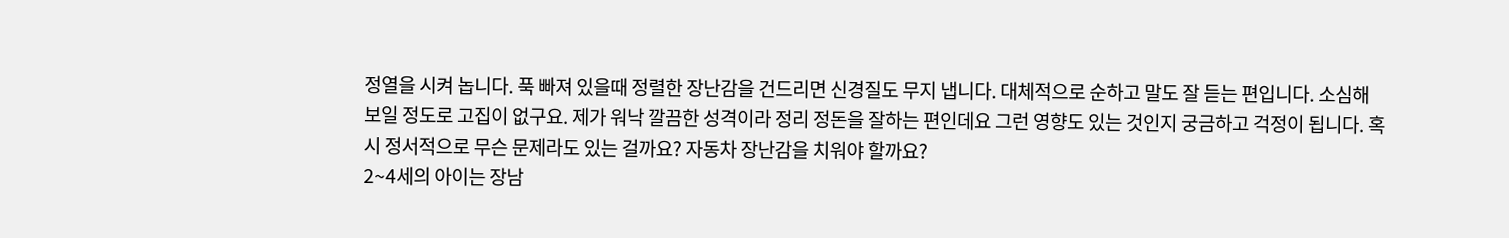정열을 시켜 놉니다. 푹 빠져 있을때 정렬한 장난감을 건드리면 신경질도 무지 냅니다. 대체적으로 순하고 말도 잘 듣는 편입니다. 소심해 보일 정도로 고집이 없구요. 제가 워낙 깔끔한 성격이라 정리 정돈을 잘하는 편인데요 그런 영향도 있는 것인지 궁금하고 걱정이 됩니다. 혹시 정서적으로 무슨 문제라도 있는 걸까요? 자동차 장난감을 치워야 할까요?
2~4세의 아이는 장남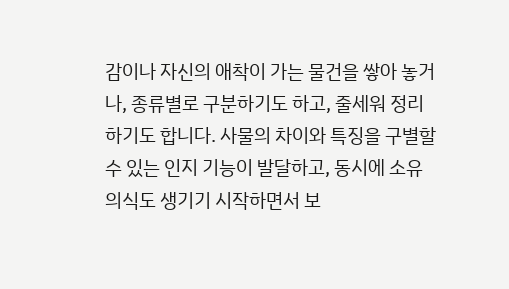감이나 자신의 애착이 가는 물건을 쌓아 놓거나, 종류별로 구분하기도 하고, 줄세워 정리하기도 합니다. 사물의 차이와 특징을 구별할 수 있는 인지 기능이 발달하고, 동시에 소유의식도 생기기 시작하면서 보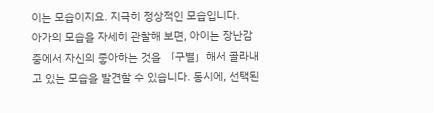이는 모습이지요. 지극히 정상적인 모습입니다.
아가의 모습을 자세히 관찰해 보면, 아이는 장난감 중에서 자신의 좋아하는 것을 「구별」해서 골라내고 있는 모습을 발견할 수 있습니다. 동시에, 선택된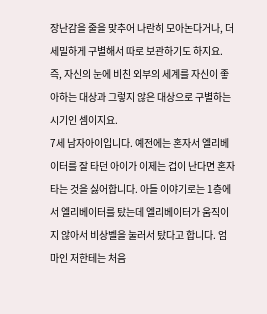장난감을 줄을 맞추어 나란히 모아논다거나, 더 세밀하게 구별해서 따로 보관하기도 하지요. 즉, 자신의 눈에 비친 외부의 세계를 자신이 좋아하는 대상과 그렇지 않은 대상으로 구별하는 시기인 셈이지요.
7세 남자아이입니다. 예전에는 혼자서 엘리베이터를 잘 타던 아이가 이제는 겁이 난다면 혼자 타는 것을 싫어합니다. 아들 이야기로는 1층에서 엘리베이터를 탔는데 엘리베이터가 움직이지 않아서 비상벨을 눌러서 탔다고 합니다. 엄마인 저한테는 처음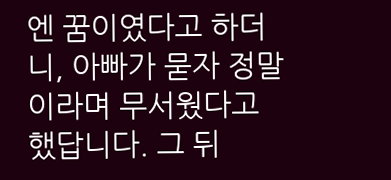엔 꿈이였다고 하더니, 아빠가 묻자 정말 이라며 무서웠다고 했답니다. 그 뒤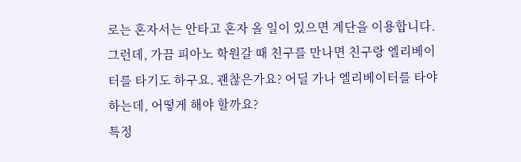로는 혼자서는 안타고 혼자 올 일이 있으면 계단을 이용합니다.
그런데, 가끔 피아노 학원갈 때 친구를 만나면 친구랑 엘리베이터를 타기도 하구요. 괜찮은가요? 어딜 가나 엘리베이터를 타야 하는데, 어떻게 해야 할까요?
특정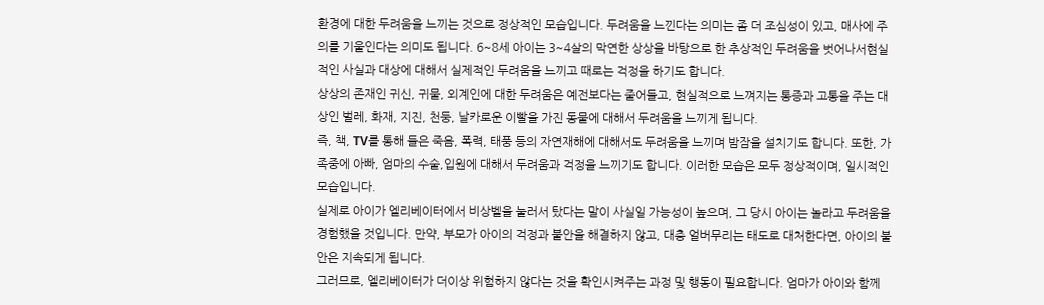환경에 대한 두려움을 느끼는 것으로 정상적인 모습입니다. 두려움을 느낀다는 의미는 좀 더 조심성이 있고, 매사에 주의를 기울인다는 의미도 됩니다. 6~8세 아이는 3~4살의 막연한 상상을 바탕으로 한 추상적인 두려움을 벗어나서현실적인 사실과 대상에 대해서 실제적인 두려움을 느끼고 때로는 걱정을 하기도 합니다.
상상의 존재인 귀신, 귀물, 외계인에 대한 두려움은 예전보다는 줄어들고, 현실적으로 느껴지는 통증과 고통을 주는 대상인 벌레, 화재, 지진, 천둥, 날카로운 이빨을 가진 동물에 대해서 두려움을 느끼게 됩니다.
즉, 책, TV를 통해 들은 죽음, 폭력, 태풍 등의 자연재해에 대해서도 두려움을 느끼며 밤잠을 설치기도 합니다. 또한, 가족중에 아빠, 엄마의 수술,입원에 대해서 두려움과 걱정을 느끼기도 합니다. 이러한 모습은 모두 정상적이며, 일시적인 모습입니다.
실제로 아이가 엘리베이터에서 비상벨을 눌러서 탔다는 말이 사실일 가능성이 높으며, 그 당시 아이는 놀라고 두려움을 경험했을 것입니다. 만약, 부모가 아이의 걱정과 불안을 해결하지 않고, 대충 얼버무리는 태도로 대처한다면, 아이의 불안은 지속되게 됩니다.
그러므로, 엘리베이터가 더이상 위험하지 않다는 것을 확인시켜주는 과정 및 행동이 필요합니다. 엄마가 아이와 함께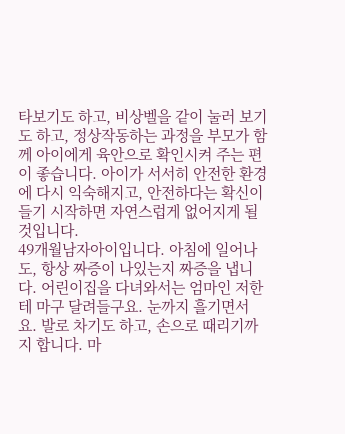타보기도 하고, 비상벨을 같이 눌러 보기도 하고, 정상작동하는 과정을 부모가 함께 아이에게 육안으로 확인시켜 주는 편이 좋습니다. 아이가 서서히 안전한 환경에 다시 익숙해지고, 안전하다는 확신이 들기 시작하면 자연스럽게 없어지게 될 것입니다.
49개월남자아이입니다. 아침에 일어나도, 항상 짜증이 나있는지 짜증을 냅니다. 어린이집을 다녀와서는 엄마인 저한테 마구 달려들구요. 눈까지 흘기면서요. 발로 차기도 하고, 손으로 때리기까지 합니다. 마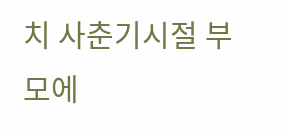치 사춘기시절 부모에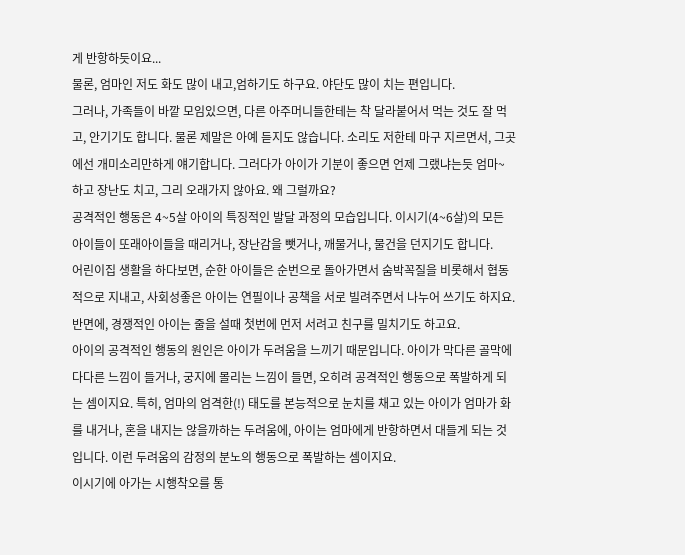게 반항하듯이요...
물론, 엄마인 저도 화도 많이 내고,엄하기도 하구요. 야단도 많이 치는 편입니다.
그러나, 가족들이 바깥 모임있으면, 다른 아주머니들한테는 착 달라붙어서 먹는 것도 잘 먹고, 안기기도 합니다. 물론 제말은 아예 듣지도 않습니다. 소리도 저한테 마구 지르면서, 그곳에선 개미소리만하게 얘기합니다. 그러다가 아이가 기분이 좋으면 언제 그랬냐는듯 엄마~ 하고 장난도 치고, 그리 오래가지 않아요. 왜 그럴까요?
공격적인 행동은 4~5살 아이의 특징적인 발달 과정의 모습입니다. 이시기(4~6살)의 모든 아이들이 또래아이들을 때리거나, 장난감을 뺏거나, 깨물거나, 물건을 던지기도 합니다.
어린이집 생활을 하다보면, 순한 아이들은 순번으로 돌아가면서 숨박꼭질을 비롯해서 협동적으로 지내고, 사회성좋은 아이는 연필이나 공책을 서로 빌려주면서 나누어 쓰기도 하지요. 반면에, 경쟁적인 아이는 줄을 설때 첫번에 먼저 서려고 친구를 밀치기도 하고요.
아이의 공격적인 행동의 원인은 아이가 두려움을 느끼기 때문입니다. 아이가 막다른 골막에 다다른 느낌이 들거나, 궁지에 몰리는 느낌이 들면, 오히려 공격적인 행동으로 폭발하게 되는 셈이지요. 특히, 엄마의 엄격한(!) 태도를 본능적으로 눈치를 채고 있는 아이가 엄마가 화를 내거나, 혼을 내지는 않을까하는 두려움에, 아이는 엄마에게 반항하면서 대들게 되는 것입니다. 이런 두려움의 감정의 분노의 행동으로 폭발하는 셈이지요.
이시기에 아가는 시행착오를 통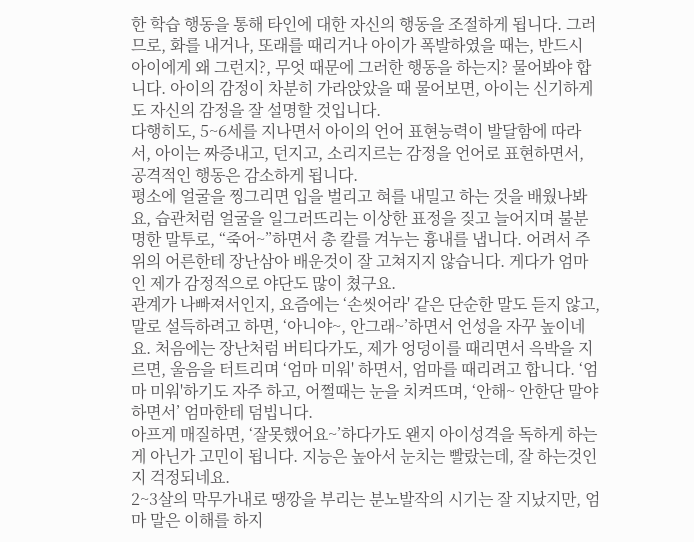한 학습 행동을 통해 타인에 대한 자신의 행동을 조절하게 됩니다. 그러므로, 화를 내거나, 또래를 때리거나 아이가 폭발하였을 때는, 반드시 아이에게 왜 그런지?, 무엇 때문에 그러한 행동을 하는지? 물어봐야 합니다. 아이의 감정이 차분히 가라앉았을 때 물어보면, 아이는 신기하게도 자신의 감정을 잘 설명할 것입니다.
다행히도, 5~6세를 지나면서 아이의 언어 표현능력이 발달함에 따라서, 아이는 짜증내고, 던지고, 소리지르는 감정을 언어로 표현하면서, 공격적인 행동은 감소하게 됩니다.
평소에 얼굴을 찡그리면 입을 벌리고 혀를 내밀고 하는 것을 배웠나봐요, 습관처럼 얼굴을 일그러뜨리는 이상한 표정을 짖고 늘어지며 불분명한 말투로, “죽어~”하면서 총 칼를 겨누는 흉내를 냅니다. 어려서 주위의 어른한테 장난삼아 배운것이 잘 고쳐지지 않습니다. 게다가 엄마인 제가 감정적으로 야단도 많이 쳤구요.
관계가 나빠져서인지, 요즘에는 ‘손씻어라' 같은 단순한 말도 듣지 않고, 말로 설득하려고 하면, ‘아니야~, 안그래~’하면서 언성을 자꾸 높이네요. 처음에는 장난처럼 버티다가도, 제가 엉덩이를 때리면서 윽박을 지르면, 울음을 터트리며 ‘엄마 미워' 하면서, 엄마를 때리려고 합니다. ‘엄마 미워'하기도 자주 하고, 어쩔때는 눈을 치켜뜨며, ‘안해~ 안한단 말야 하면서’ 엄마한테 덤빕니다.
아프게 매질하면, ‘잘못했어요~’하다가도 왠지 아이성격을 독하게 하는게 아닌가 고민이 됩니다. 지능은 높아서 눈치는 빨랐는데, 잘 하는것인지 걱정되네요.
2~3살의 막무가내로 땡깡을 부리는 분노발작의 시기는 잘 지났지만, 엄마 말은 이해를 하지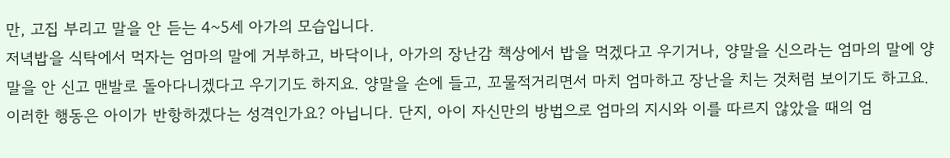만, 고집 부리고 말을 안 듣는 4~5세 아가의 모습입니다.
저녁밥을 식탁에서 먹자는 엄마의 말에 거부하고, 바닥이나, 아가의 장난감 책상에서 밥을 먹겠다고 우기거나, 양말을 신으라는 엄마의 말에 양말을 안 신고 맨발로 돌아다니겠다고 우기기도 하지요. 양말을 손에 들고, 꼬물적거리면서 마치 엄마하고 장난을 치는 것처럼 보이기도 하고요.
이러한 행동은 아이가 반항하겠다는 성격인가요? 아닙니다. 단지, 아이 자신만의 방법으로 엄마의 지시와 이를 따르지 않았을 때의 엄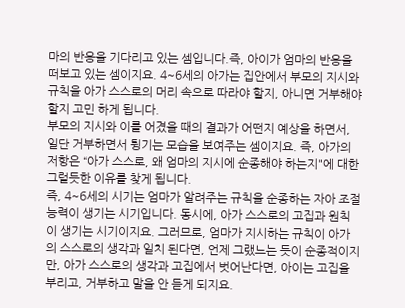마의 반응을 기다리고 있는 셈입니다.즉, 아이가 엄마의 반응을 떠보고 있는 셈이지요. 4~6세의 아가는 집안에서 부모의 지시와 규칙을 아가 스스로의 머리 속으로 따라야 할지, 아니면 거부해야 할지 고민 하게 됩니다.
부모의 지시와 이를 어겼을 때의 결과가 어떤지 예상을 하면서, 일단 거부하면서 튕기는 모습을 보여주는 셈이지요. 즉, 아가의 저항은 “아가 스스로, 왜 엄마의 지시에 순종해야 하는지"에 대한 그럴듯한 이유를 찾게 됩니다.
즉, 4~6세의 시기는 엄마가 알려주는 규칙을 순종하는 자아 조절능력이 생기는 시기입니다. 동시에, 아가 스스로의 고집과 원칙이 생기는 시기이지요. 그러므로, 엄마가 지시하는 규칙이 아가의 스스로의 생각과 일치 된다면, 언제 그랬느는 듯이 순종적이지만, 아가 스스로의 생각과 고집에서 벗어난다면, 아이는 고집을 부리고, 거부하고 말을 안 듣게 되지요.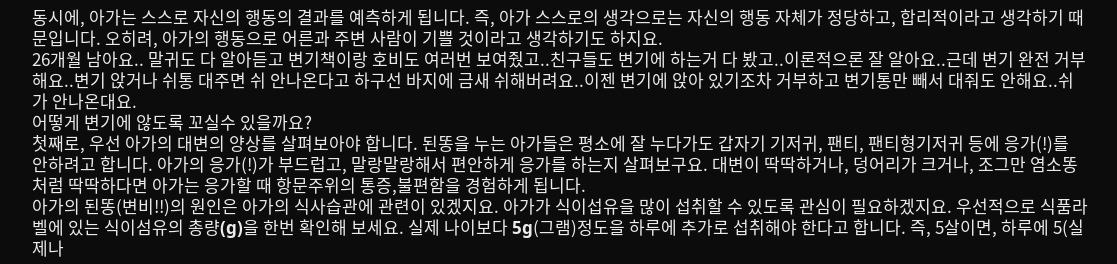동시에, 아가는 스스로 자신의 행동의 결과를 예측하게 됩니다. 즉, 아가 스스로의 생각으로는 자신의 행동 자체가 정당하고, 합리적이라고 생각하기 때문입니다. 오히려, 아가의 행동으로 어른과 주변 사람이 기쁠 것이라고 생각하기도 하지요.
26개월 남아요.. 말귀도 다 알아듣고 변기책이랑 호비도 여러번 보여줬고..친구들도 변기에 하는거 다 봤고..이론적으론 잘 알아요..근데 변기 완전 거부해요..변기 앉거나 쉬통 대주면 쉬 안나온다고 하구선 바지에 금새 쉬해버려요..이젠 변기에 앉아 있기조차 거부하고 변기통만 빼서 대줘도 안해요..쉬가 안나온대요.
어떻게 변기에 않도록 꼬실수 있을까요?
첫째로, 우선 아가의 대변의 양상를 살펴보아야 합니다. 된똥을 누는 아가들은 평소에 잘 누다가도 갑자기 기저귀, 팬티, 팬티형기저귀 등에 응가(!)를 안하려고 합니다. 아가의 응가(!)가 부드럽고, 말랑말랑해서 편안하게 응가를 하는지 살펴보구요. 대변이 딱딱하거나, 덩어리가 크거나, 조그만 염소똥처럼 딱딱하다면 아가는 응가할 때 항문주위의 통증,불편함을 경험하게 됩니다.
아가의 된똥(변비!!)의 원인은 아가의 식사습관에 관련이 있겠지요. 아가가 식이섭유을 많이 섭취할 수 있도록 관심이 필요하겠지요. 우선적으로 식품라벨에 있는 식이섬유의 총량(g)을 한번 확인해 보세요. 실제 나이보다 5g(그램)정도을 하루에 추가로 섭취해야 한다고 합니다. 즉, 5살이면, 하루에 5(실제나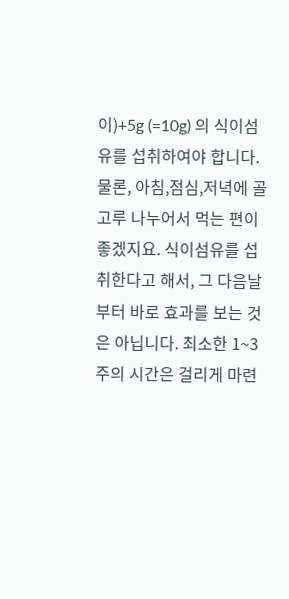이)+5g (=10g) 의 식이섬유를 섭취하여야 합니다. 물론, 아침,점심,저녁에 골고루 나누어서 먹는 편이 좋겠지요. 식이섬유를 섭취한다고 해서, 그 다음날 부터 바로 효과를 보는 것은 아닙니다. 최소한 1~3주의 시간은 걸리게 마련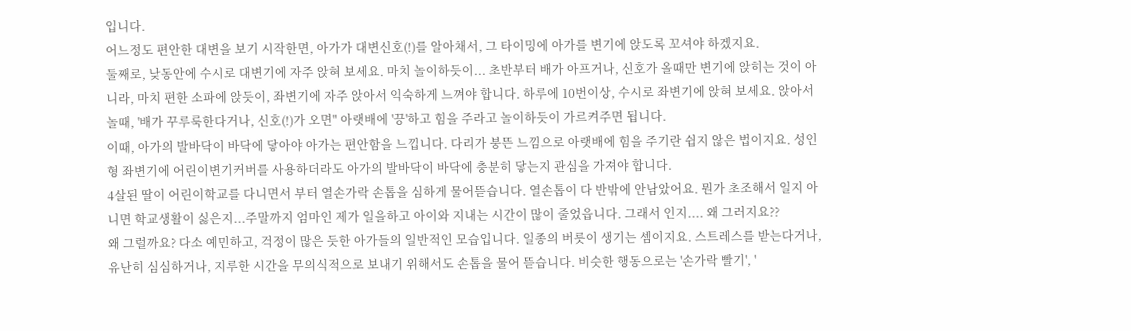입니다.
어느정도 편안한 대변을 보기 시작한면, 아가가 대변신호(!)를 알아채서, 그 타이밍에 아가를 변기에 앉도록 꼬셔야 하겠지요.
둘째로, 낮동안에 수시로 대변기에 자주 앉혀 보세요. 마치 놀이하듯이... 초반부터 배가 아프거나, 신호가 올때만 변기에 앉히는 것이 아니라, 마치 편한 소파에 앉듯이, 좌변기에 자주 앉아서 익숙하게 느껴야 합니다. 하루에 10번이상, 수시로 좌변기에 앉혀 보세요. 앉아서 놀때, '배가 꾸루룩한다거나, 신호(!)가 오면" 아랫배에 '끙'하고 힘을 주라고 놀이하듯이 가르켜주면 됩니다.
이때, 아가의 발바닥이 바닥에 닿아야 아가는 편안함을 느낍니다. 다리가 붕뜬 느낌으로 아랫배에 힘을 주기란 쉽지 않은 법이지요. 성인형 좌변기에 어린이변기커버를 사용하더라도 아가의 발바닥이 바닥에 충분히 닿는지 관심을 가져야 합니다.
4살된 딸이 어린이학교를 다니면서 부터 열손가락 손톱을 심하게 물어뜯습니다. 열손톱이 다 반밖에 안남았어요. 뭔가 초조해서 일지 아니면 학교생활이 싫은지...주말까지 엄마인 제가 일을하고 아이와 지내는 시간이 많이 줄었읍니다. 그래서 인지.... 왜 그러지요??
왜 그럴까요? 다소 예민하고, 걱정이 많은 듯한 아가들의 일반적인 모습입니다. 일종의 버릇이 생기는 셈이지요. 스트레스를 받는다거나, 유난히 심심하거나, 지루한 시간을 무의식적으로 보내기 위해서도 손톱을 물어 뜯습니다. 비슷한 행동으로는 '손가락 빨기', '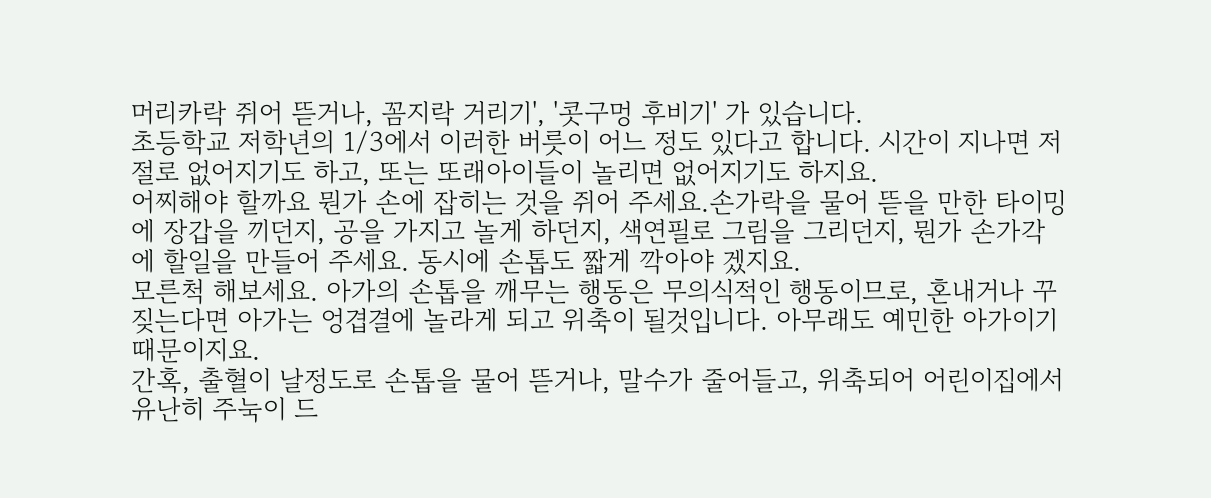머리카락 쥐어 뜯거나, 꼼지락 거리기', '콧구멍 후비기' 가 있습니다.
초등학교 저학년의 1/3에서 이러한 버릇이 어느 정도 있다고 합니다. 시간이 지나면 저절로 없어지기도 하고, 또는 또래아이들이 놀리면 없어지기도 하지요.
어찌해야 할까요 뭔가 손에 잡히는 것을 쥐어 주세요.손가락을 물어 뜯을 만한 타이밍에 장갑을 끼던지, 공을 가지고 놀게 하던지, 색연필로 그림을 그리던지, 뭔가 손가각에 할일을 만들어 주세요. 동시에 손톱도 짧게 깍아야 겠지요.
모른척 해보세요. 아가의 손톱을 깨무는 행동은 무의식적인 행동이므로, 혼내거나 꾸짖는다면 아가는 엉겹결에 놀라게 되고 위축이 될것입니다. 아무래도 예민한 아가이기때문이지요.
간혹, 출혈이 날정도로 손톱을 물어 뜯거나, 말수가 줄어들고, 위축되어 어린이집에서 유난히 주눅이 드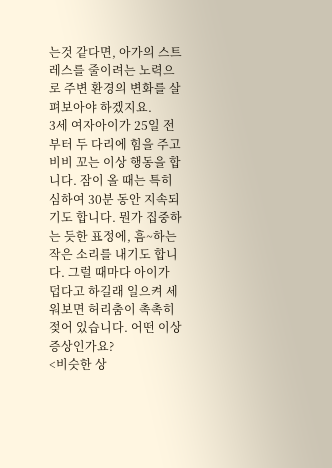는것 같다면, 아가의 스트레스를 줄이려는 노력으로 주변 환경의 변화를 살펴보아야 하겠지요.
3세 여자아이가 25일 전부터 두 다리에 힘을 주고 비비 꼬는 이상 행동을 합니다. 잠이 올 때는 특히 심하여 30분 동안 지속되기도 합니다. 뭔가 집중하는 듯한 표정에, 흠~하는 작은 소리를 내기도 합니다. 그럴 때마다 아이가 덥다고 하길래 일으켜 세워보면 허리춤이 촉촉히 젖어 있습니다. 어떤 이상 증상인가요?
<비슷한 상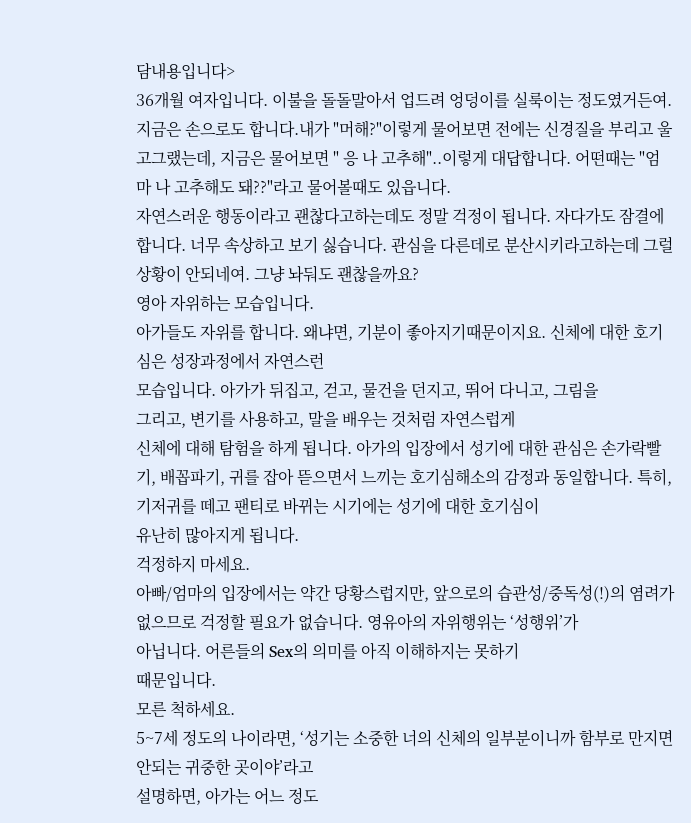담내용입니다>
36개월 여자입니다. 이불을 돌돌말아서 업드려 엉덩이를 실룩이는 정도였거든여. 지금은 손으로도 합니다.내가 "머해?"이렇게 물어보면 전에는 신경질을 부리고 울고그랬는데, 지금은 물어보면 " 응 나 고추해"..이렇게 대답합니다. 어떤때는 "엄마 나 고추해도 돼??"라고 물어볼때도 있읍니다.
자연스러운 행동이라고 괜찮다고하는데도 정말 걱정이 됩니다. 자다가도 잠결에 합니다. 너무 속상하고 보기 싫습니다. 관심을 다른데로 분산시키라고하는데 그럴 상황이 안되네여. 그냥 놔둬도 괜찮을까요?
영아 자위하는 모습입니다.
아가들도 자위를 합니다. 왜냐면, 기분이 좋아지기때문이지요. 신체에 대한 호기심은 성장과정에서 자연스런
모습입니다. 아가가 뒤집고, 걷고, 물건을 던지고, 뛰어 다니고, 그림을
그리고, 변기를 사용하고, 말을 배우는 것처럼 자연스럽게
신체에 대해 탐험을 하게 됩니다. 아가의 입장에서 성기에 대한 관심은 손가락빨기, 배꼽파기, 귀를 잡아 뜯으면서 느끼는 호기심해소의 감정과 동일합니다. 특히, 기저귀를 떼고 팬티로 바뀌는 시기에는 성기에 대한 호기심이
유난히 많아지게 됩니다.
걱정하지 마세요.
아빠/엄마의 입장에서는 약간 당황스럽지만, 앞으로의 습관성/중독성(!)의 염려가 없으므로 걱정할 필요가 없습니다. 영유아의 자위행위는 ‘성행위’가
아닙니다. 어른들의 Sex의 의미를 아직 이해하지는 못하기
때문입니다.
모른 척하세요.
5~7세 정도의 나이라면, ‘성기는 소중한 너의 신체의 일부분이니까 함부로 만지면 안되는 귀중한 곳이야’라고
설명하면, 아가는 어느 정도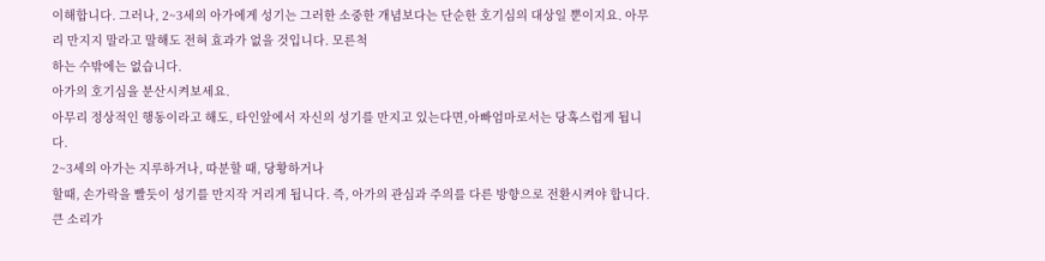이해합니다. 그러나, 2~3세의 아가에게 성기는 그러한 소중한 개념보다는 단순한 호기심의 대상일 뿐이지요. 아무리 만지지 말라고 말해도 전혀 효과가 없을 것입니다. 모른척
하는 수밖에는 없습니다.
아가의 호기심을 분산시켜보세요.
아무리 정상적인 행동이라고 해도, 타인앞에서 자신의 성기를 만지고 있는다면,아빠엄마로서는 당혹스럽게 됩니다.
2~3세의 아가는 지루하거나, 따분할 때, 당황하거나
할때, 손가락을 빨듯이 성기를 만지작 거리게 됩니다. 즉, 아가의 관심과 주의를 다른 방향으로 전환시켜야 합니다. 큰 소리가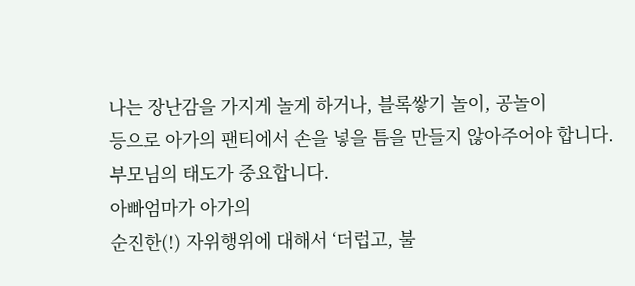나는 장난감을 가지게 놀게 하거나, 블록쌓기 놀이, 공놀이
등으로 아가의 팬티에서 손을 넣을 틈을 만들지 않아주어야 합니다.
부모님의 태도가 중요합니다.
아빠엄마가 아가의
순진한(!) 자위행위에 대해서 ‘더럽고, 불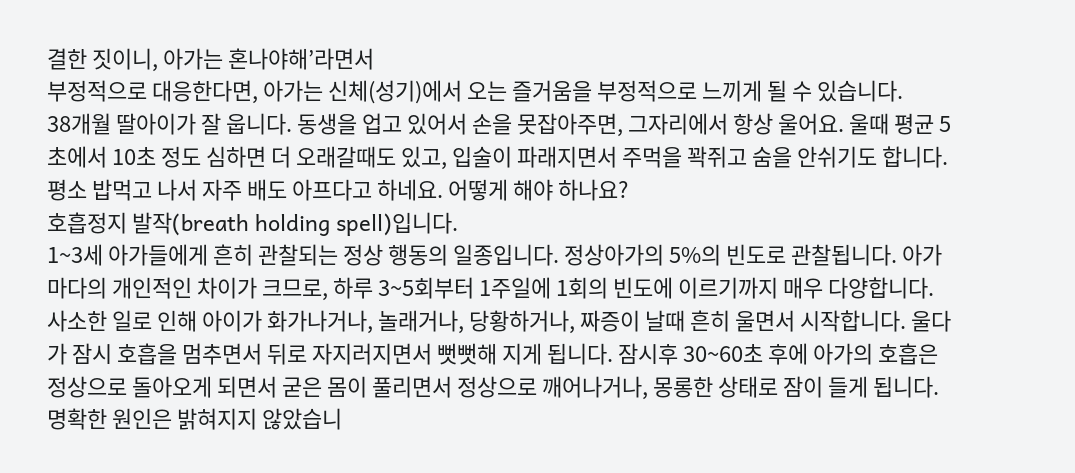결한 짓이니, 아가는 혼나야해’라면서
부정적으로 대응한다면, 아가는 신체(성기)에서 오는 즐거움을 부정적으로 느끼게 될 수 있습니다.
38개월 딸아이가 잘 웁니다. 동생을 업고 있어서 손을 못잡아주면, 그자리에서 항상 울어요. 울때 평균 5초에서 10초 정도 심하면 더 오래갈때도 있고, 입술이 파래지면서 주먹을 꽉쥐고 숨을 안쉬기도 합니다. 평소 밥먹고 나서 자주 배도 아프다고 하네요. 어떻게 해야 하나요?
호흡정지 발작(breath holding spell)입니다.
1~3세 아가들에게 흔히 관찰되는 정상 행동의 일종입니다. 정상아가의 5%의 빈도로 관찰됩니다. 아가마다의 개인적인 차이가 크므로, 하루 3~5회부터 1주일에 1회의 빈도에 이르기까지 매우 다양합니다.
사소한 일로 인해 아이가 화가나거나, 놀래거나, 당황하거나, 짜증이 날때 흔히 울면서 시작합니다. 울다가 잠시 호흡을 멈추면서 뒤로 자지러지면서 뻣뻣해 지게 됩니다. 잠시후 30~60초 후에 아가의 호흡은 정상으로 돌아오게 되면서 굳은 몸이 풀리면서 정상으로 깨어나거나, 몽롱한 상태로 잠이 들게 됩니다.
명확한 원인은 밝혀지지 않았습니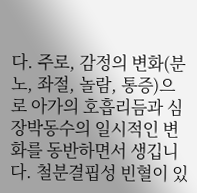다. 주로, 감정의 변화(분노, 좌절, 놀람, 통증)으로 아가의 호흡리듬과 심장박동수의 일시적인 변화를 동반하면서 생깁니다. 철분결핍성 빈혈이 있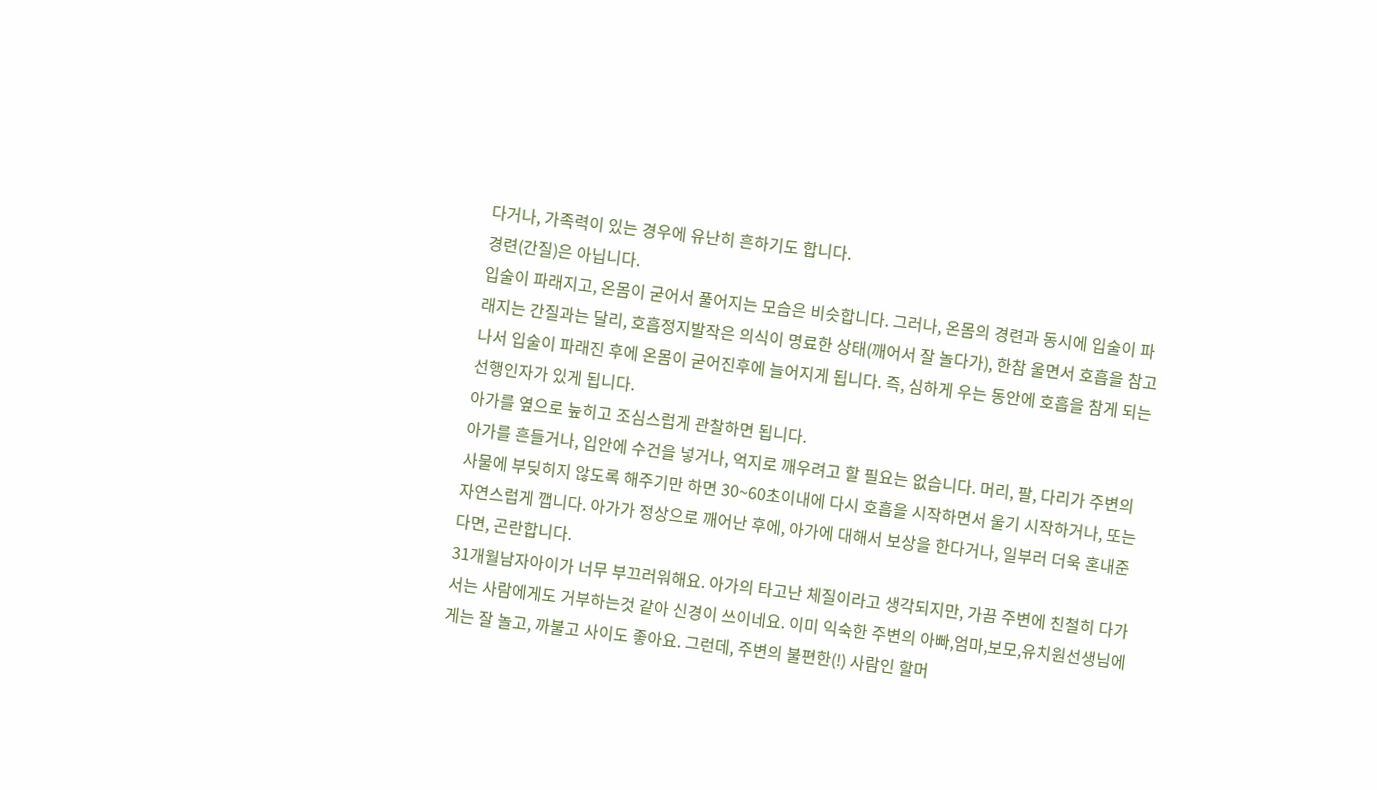다거나, 가족력이 있는 경우에 유난히 흔하기도 합니다.
경련(간질)은 아닙니다.
입술이 파래지고, 온몸이 굳어서 풀어지는 모습은 비슷합니다. 그러나, 온몸의 경련과 동시에 입술이 파래지는 간질과는 달리, 호흡정지발작은 의식이 명료한 상태(깨어서 잘 놀다가), 한참 울면서 호흡을 참고나서 입술이 파래진 후에 온몸이 굳어진후에 늘어지게 됩니다. 즉, 심하게 우는 동안에 호흡을 참게 되는 선행인자가 있게 됩니다.
아가를 옆으로 눞히고 조심스럽게 관찰하면 됩니다.
아가를 흔들거나, 입안에 수건을 넣거나, 억지로 깨우려고 할 필요는 없습니다. 머리, 팔, 다리가 주변의 사물에 부딪히지 않도록 해주기만 하면 30~60초이내에 다시 호흡을 시작하면서 울기 시작하거나, 또는 자연스럽게 깹니다. 아가가 정상으로 깨어난 후에, 아가에 대해서 보상을 한다거나, 일부러 더욱 혼내준다면, 곤란합니다.
31개월남자아이가 너무 부끄러워해요. 아가의 타고난 체질이라고 생각되지만, 가끔 주변에 친철히 다가서는 사람에게도 거부하는것 같아 신경이 쓰이네요. 이미 익숙한 주변의 아빠,엄마,보모,유치원선생님에게는 잘 놀고, 까불고 사이도 좋아요. 그런데, 주변의 불편한(!) 사람인 할머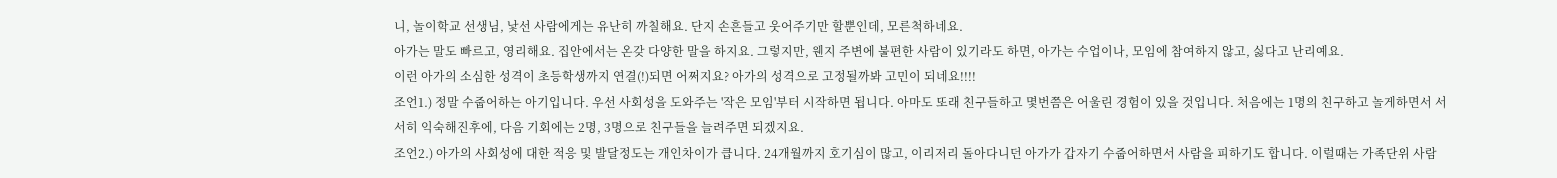니, 놀이학교 선생님, 낯선 사람에게는 유난히 까칠해요. 단지 손흔들고 웃어주기만 할뿐인데, 모른척하네요.
아가는 말도 빠르고, 영리해요. 집안에서는 온갖 다양한 말을 하지요. 그렇지만, 웬지 주변에 불편한 사람이 있기라도 하면, 아가는 수업이나, 모임에 참여하지 않고, 싫다고 난리예요.
이런 아가의 소심한 성격이 초등학생까지 연결(!)되면 어쩌지요? 아가의 성격으로 고정될까봐 고민이 되네요!!!!
조언1.) 정말 수줍어하는 아기입니다. 우선 사회성을 도와주는 '작은 모임'부터 시작하면 됩니다. 아마도 또래 친구들하고 몇번쯤은 어울린 경험이 있을 것입니다. 처음에는 1명의 친구하고 놀게하면서 서서히 익숙해진후에, 다음 기회에는 2명, 3명으로 친구들을 늘려주면 되겠지요.
조언2.) 아가의 사회성에 대한 적응 및 발달정도는 개인차이가 큽니다. 24개월까지 호기심이 많고, 이리저리 돌아다니던 아가가 갑자기 수줍어하면서 사람을 피하기도 합니다. 이럴때는 가족단위 사람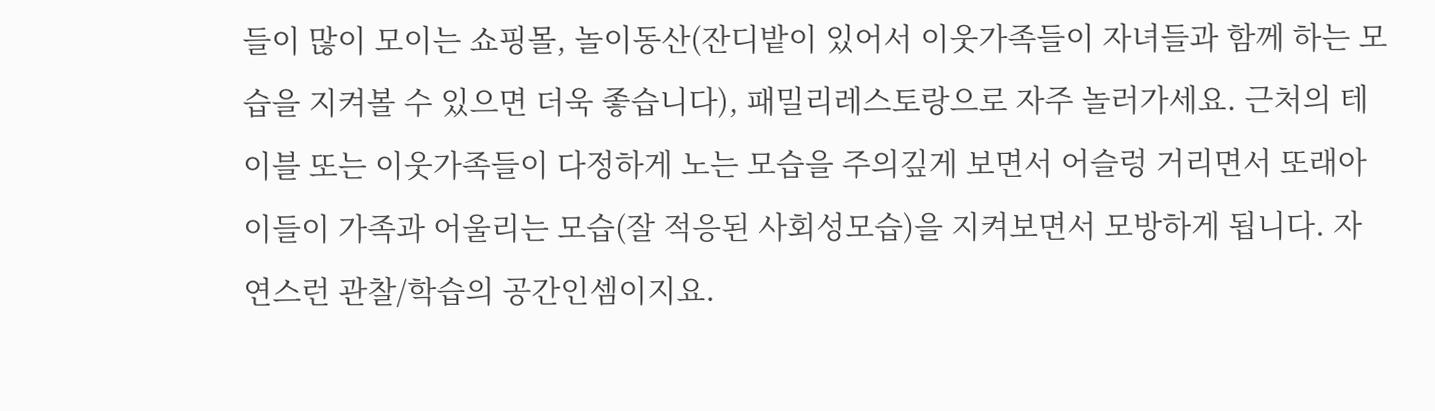들이 많이 모이는 쇼핑몰, 놀이동산(잔디밭이 있어서 이웃가족들이 자녀들과 함께 하는 모습을 지켜볼 수 있으면 더욱 좋습니다), 패밀리레스토랑으로 자주 놀러가세요. 근처의 테이블 또는 이웃가족들이 다정하게 노는 모습을 주의깊게 보면서 어슬렁 거리면서 또래아이들이 가족과 어울리는 모습(잘 적응된 사회성모습)을 지켜보면서 모방하게 됩니다. 자연스런 관찰/학습의 공간인셈이지요.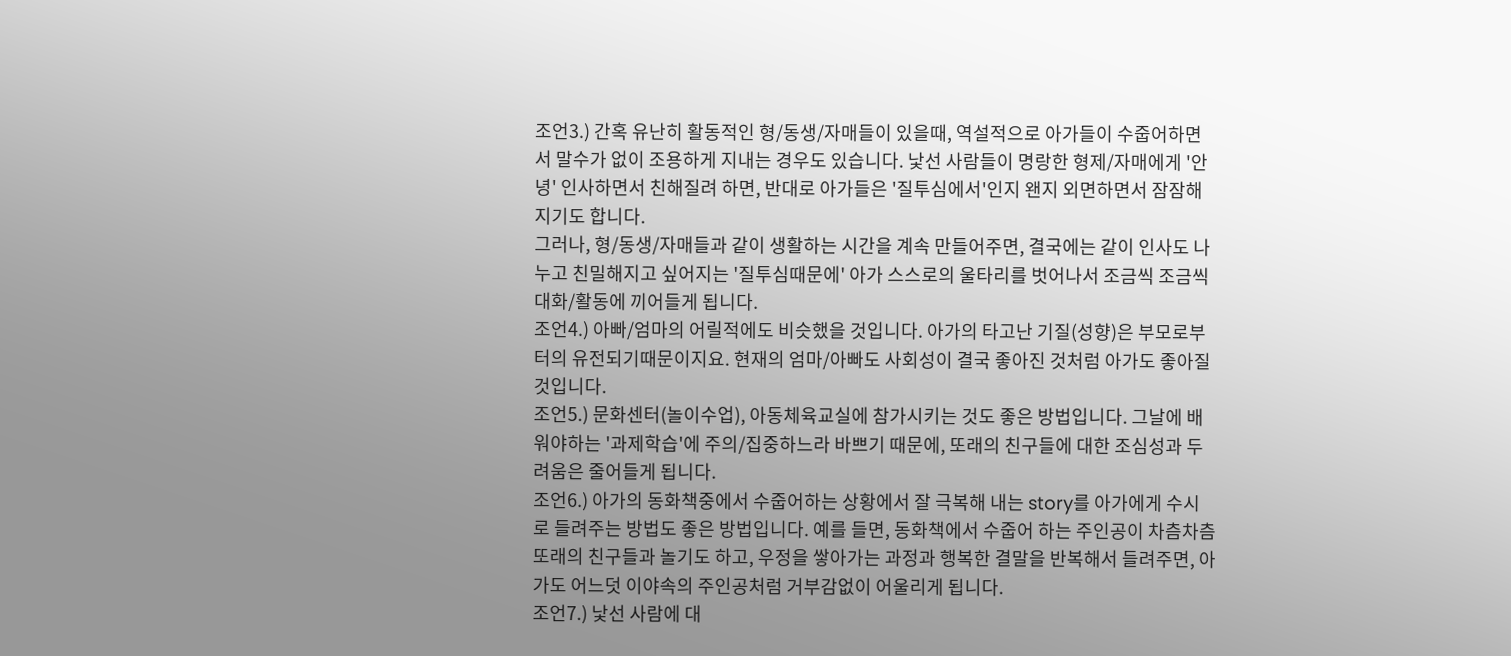조언3.) 간혹 유난히 활동적인 형/동생/자매들이 있을때, 역설적으로 아가들이 수줍어하면서 말수가 없이 조용하게 지내는 경우도 있습니다. 낯선 사람들이 명랑한 형제/자매에게 '안녕' 인사하면서 친해질려 하면, 반대로 아가들은 '질투심에서'인지 왠지 외면하면서 잠잠해지기도 합니다.
그러나, 형/동생/자매들과 같이 생활하는 시간을 계속 만들어주면, 결국에는 같이 인사도 나누고 친밀해지고 싶어지는 '질투심때문에' 아가 스스로의 울타리를 벗어나서 조금씩 조금씩 대화/활동에 끼어들게 됩니다.
조언4.) 아빠/엄마의 어릴적에도 비슷했을 것입니다. 아가의 타고난 기질(성향)은 부모로부터의 유전되기때문이지요. 현재의 엄마/아빠도 사회성이 결국 좋아진 것처럼 아가도 좋아질 것입니다.
조언5.) 문화센터(놀이수업), 아동체육교실에 참가시키는 것도 좋은 방법입니다. 그날에 배워야하는 '과제학습'에 주의/집중하느라 바쁘기 때문에, 또래의 친구들에 대한 조심성과 두려움은 줄어들게 됩니다.
조언6.) 아가의 동화책중에서 수줍어하는 상황에서 잘 극복해 내는 story를 아가에게 수시로 들려주는 방법도 좋은 방법입니다. 예를 들면, 동화책에서 수줍어 하는 주인공이 차츰차츰 또래의 친구들과 놀기도 하고, 우정을 쌓아가는 과정과 행복한 결말을 반복해서 들려주면, 아가도 어느덧 이야속의 주인공처럼 거부감없이 어울리게 됩니다.
조언7.) 낯선 사람에 대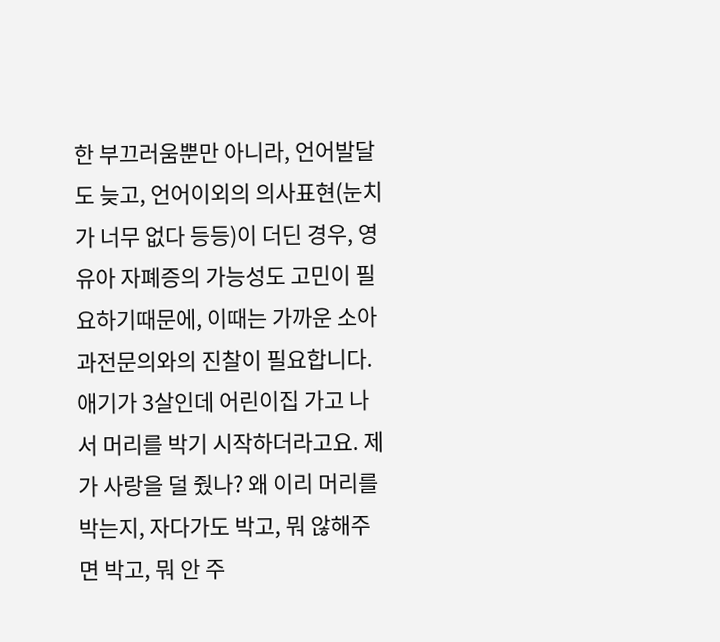한 부끄러움뿐만 아니라, 언어발달도 늦고, 언어이외의 의사표현(눈치가 너무 없다 등등)이 더딘 경우, 영유아 자폐증의 가능성도 고민이 필요하기때문에, 이때는 가까운 소아과전문의와의 진찰이 필요합니다.
애기가 3살인데 어린이집 가고 나서 머리를 박기 시작하더라고요. 제가 사랑을 덜 줬나? 왜 이리 머리를 박는지, 자다가도 박고, 뭐 않해주면 박고, 뭐 안 주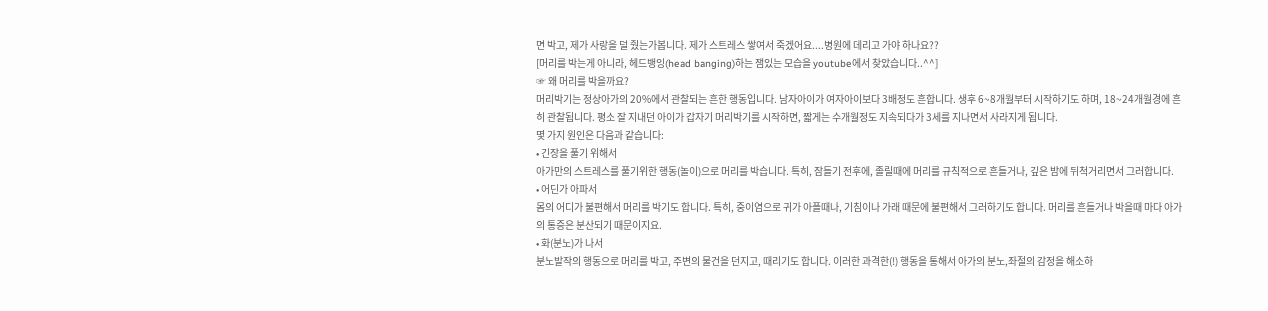면 박고, 제가 사랑을 덜 줬는가봅니다. 제가 스트레스 쌓여서 죽겠어요....병원에 데리고 가야 하나요??
[머리를 박는게 아니라, 헤드뱅잉(head banging)하는 잼있는 모습을 youtube에서 찾았습니다..^^]
☞ 왜 머리를 박을까요?
머리박기는 정상아가의 20%에서 관찰되는 흔한 행동입니다. 남자아이가 여자아이보다 3배정도 흔합니다. 생후 6~8개월부터 시작하기도 하며, 18~24개월경에 흔히 관찰됩니다. 평소 잘 지내던 아이가 갑자기 머리박기를 시작하면, 짧게는 수개월정도 지속되다가 3세를 지나면서 사라지게 됩니다.
몇 가지 원인은 다음과 같습니다:
• 긴장을 풀기 위해서
아가만의 스트레스를 풀기위한 행동(놀이)으로 머리를 박습니다. 특히, 잠들기 전후에, 졸릴때에 머리를 규칙적으로 흔들거나, 깊은 밤에 뒤척거리면서 그러합니다.
• 어딘가 아파서
몸의 어디가 불편해서 머리를 박기도 합니다. 특히, 중이염으로 귀가 아플때나, 기침이나 가래 때문에 불편해서 그러하기도 합니다. 머리를 흔들거나 박을때 마다 아가의 통증은 분산되기 때문이지요.
• 화(분노)가 나서
분노발작의 행동으로 머리를 박고, 주변의 물건을 던지고, 때리기도 합니다. 이러한 과격한(!) 행동을 통해서 아가의 분노,좌절의 감정을 해소하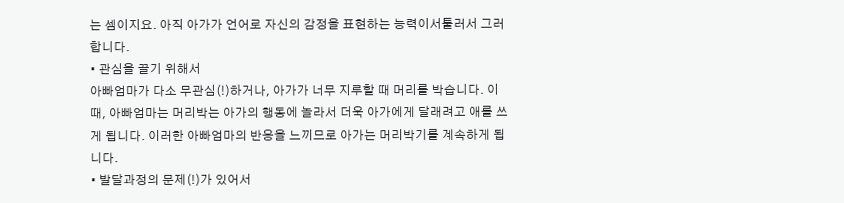는 셈이지요. 아직 아가가 언어로 자신의 감정을 표현하는 능력이서툴러서 그러합니다.
• 관심을 끌기 위해서
아빠엄마가 다소 무관심(!)하거나, 아가가 너무 지루할 때 머리를 박습니다. 이때, 아빠엄마는 머리박는 아가의 행동에 놀라서 더욱 아가에게 달래려고 애를 쓰게 됩니다. 이러한 아빠엄마의 반응을 느끼므로 아가는 머리박기를 계속하게 됩니다.
• 발달과정의 문제(!)가 있어서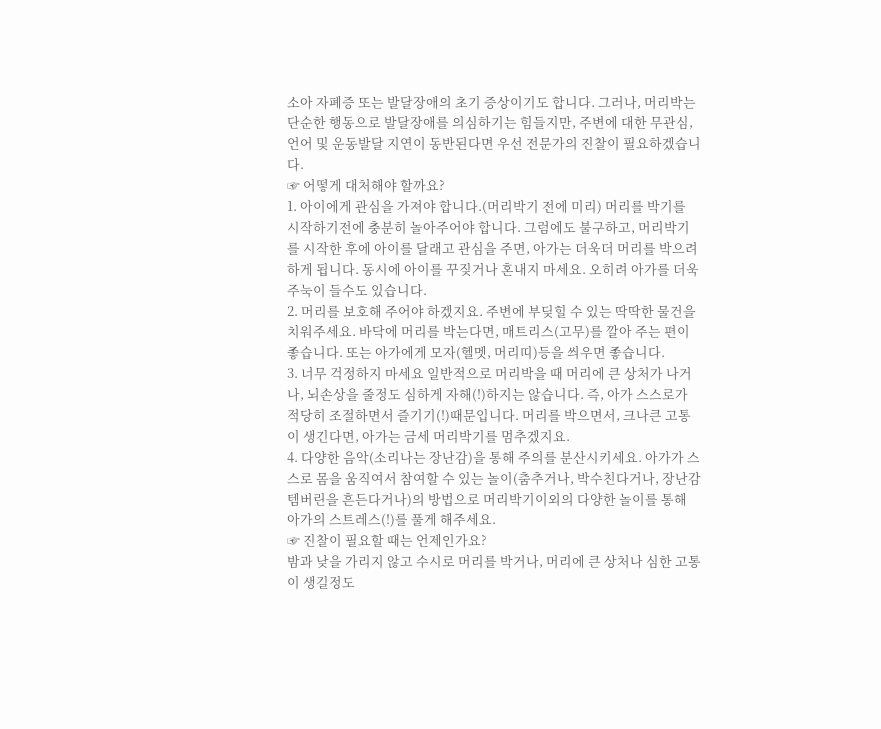소아 자폐증 또는 발달장애의 초기 증상이기도 합니다. 그러나, 머리박는 단순한 행동으로 발달장애를 의심하기는 힘들지만, 주변에 대한 무관심, 언어 및 운동발달 지연이 동반된다면 우선 전문가의 진찰이 필요하겠습니다.
☞ 어떻게 대처해야 할까요?
1. 아이에게 관심을 가져야 합니다.(머리박기 전에 미리) 머리를 박기를 시작하기전에 충분히 놀아주어야 합니다. 그럼에도 불구하고, 머리박기를 시작한 후에 아이를 달래고 관심을 주면, 아가는 더욱더 머리를 박으려 하게 됩니다. 동시에 아이를 꾸짖거나 혼내지 마세요. 오히려 아가를 더욱 주눅이 들수도 있습니다.
2. 머리를 보호해 주어야 하겠지요. 주변에 부딪힐 수 있는 딱딱한 물건을 치워주세요. 바닥에 머리를 박는다면, 매트리스(고무)를 깔아 주는 편이 좋습니다. 또는 아가에게 모자(헬멧, 머리띠)등을 씌우면 좋습니다.
3. 너무 걱정하지 마세요 일반적으로 머리박을 때 머리에 큰 상처가 나거나, 뇌손상을 줄정도 심하게 자해(!)하지는 않습니다. 즉, 아가 스스로가 적당히 조절하면서 즐기기(!)때문입니다. 머리를 박으면서, 크나큰 고통이 생긴다면, 아가는 금세 머리박기를 멈추겠지요.
4. 다양한 음악(소리나는 장난감)을 통해 주의를 분산시키세요. 아가가 스스로 몸을 움직여서 참여할 수 있는 놀이(춤추거나, 박수친다거나, 장난감 템버린을 흔든다거나)의 방법으로 머리박기이외의 다양한 놀이를 통해 아가의 스트레스(!)를 풀게 해주세요.
☞ 진찰이 필요할 때는 언제인가요?
밤과 낮을 가리지 않고 수시로 머리를 박거나, 머리에 큰 상처나 심한 고통이 생길정도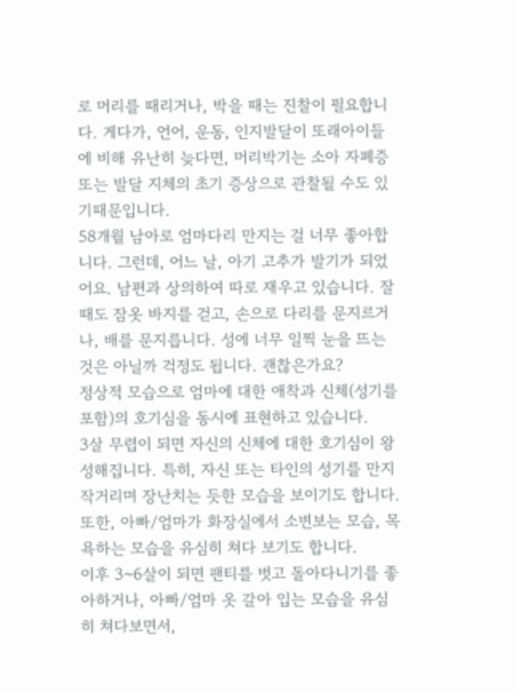로 머리를 때리거나, 박을 때는 진찰이 필요합니다. 게다가, 언어, 운동, 인지발달이 또래아이들에 비해 유난히 늦다면, 머리박기는 소아 자폐증 또는 발달 지체의 초기 증상으로 관찰될 수도 있기때문입니다.
58개월 남아로 엄마다리 만지는 걸 너무 좋아합니다. 그런데, 어느 날, 아기 고추가 발기가 되었어요. 남편과 상의하여 따로 재우고 있습니다. 잘 때도 잠옷 바지를 걷고, 손으로 다리를 문지르거나, 배를 문지릅니다. 성에 너무 일찍 눈을 뜨는 것은 아닐까 걱정도 됩니다. 괜찮은가요?
정상적 모습으로 엄마에 대한 애착과 신체(성기를 포함)의 호기심을 동시에 표현하고 있습니다.
3살 무렵이 되면 자신의 신체에 대한 호기심이 왕성해집니다. 특히, 자신 또는 타인의 성기를 만지작거리며 장난치는 듯한 모습을 보이기도 합니다. 또한, 아빠/엄마가 화장실에서 소변보는 모습, 목욕하는 모습을 유심히 쳐다 보기도 합니다.
이후 3~6살이 되면 팬티를 벗고 돌아다니기를 좋아하거나, 아빠/엄마 옷 갈아 입는 모습을 유심히 쳐다보면서,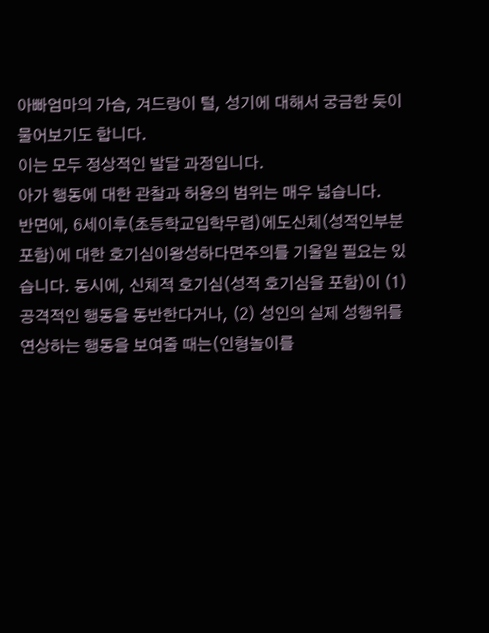아빠엄마의 가슴, 겨드랑이 털, 성기에 대해서 궁금한 듯이 물어보기도 합니다.
이는 모두 정상적인 발달 과정입니다.
아가 행동에 대한 관찰과 허용의 범위는 매우 넓습니다.
반면에, 6세이후(초등학교입학무렵)에도신체(성적인부분포함)에 대한 호기심이왕성하다면주의를 기울일 필요는 있습니다. 동시에, 신체적 호기심(성적 호기심을 포함)이 (1) 공격적인 행동을 동반한다거나, (2) 성인의 실제 성행위를 연상하는 행동을 보여줄 때는(인형놀이를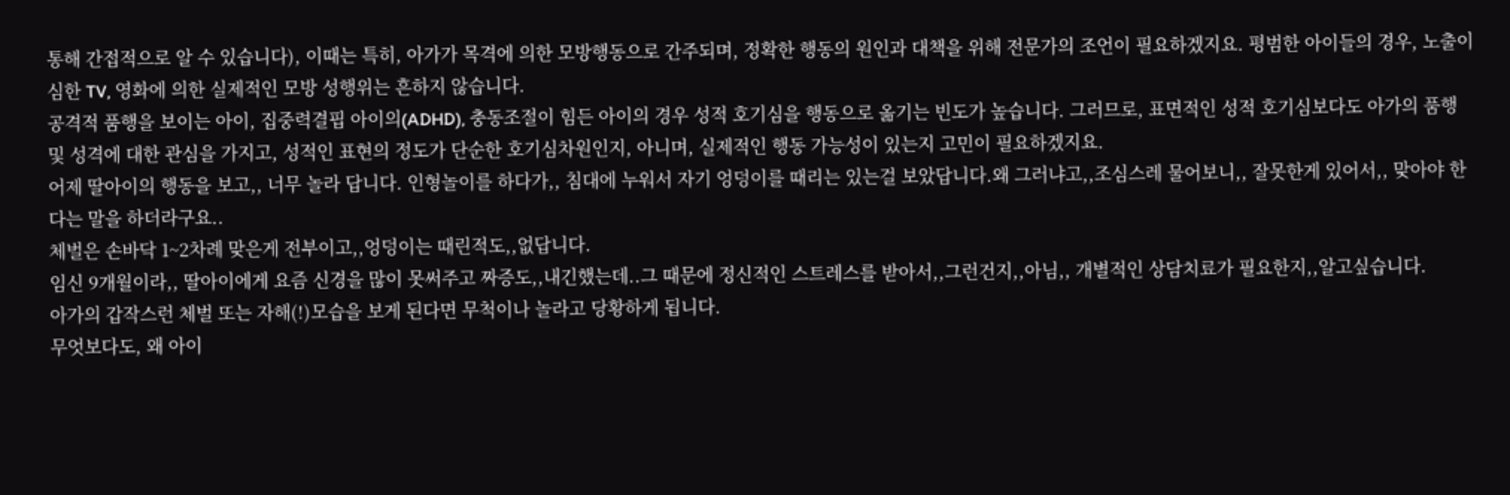통해 간접적으로 알 수 있습니다), 이때는 특히, 아가가 목격에 의한 모방행동으로 간주되며, 정확한 행동의 원인과 대책을 위해 전문가의 조언이 필요하겠지요. 평범한 아이들의 경우, 노출이 심한 TV, 영화에 의한 실제적인 모방 성행위는 흔하지 않습니다.
공격적 품행을 보이는 아이, 집중력결핍 아이의(ADHD), 충동조절이 힘든 아이의 경우 성적 호기심을 행동으로 옮기는 빈도가 높습니다. 그러므로, 표면적인 성적 호기심보다도 아가의 품행 및 성격에 대한 관심을 가지고, 성적인 표현의 정도가 단순한 호기심차원인지, 아니며, 실제적인 행동 가능성이 있는지 고민이 필요하겠지요.
어제 딸아이의 행동을 보고,, 너무 놀라 답니다. 인형놀이를 하다가,, 침대에 누워서 자기 엉덩이를 때리는 있는걸 보았답니다.왜 그러냐고,,조심스레 물어보니,, 잘못한게 있어서,, 맞아야 한다는 말을 하더라구요..
체벌은 손바닥 1~2차례 맞은게 전부이고,,엉덩이는 때린적도,,없답니다.
임신 9개월이라,, 딸아이에게 요즘 신경을 많이 못써주고 짜증도,,내긴했는데..그 때문에 정신적인 스트레스를 받아서,,그런건지,,아님,, 개별적인 상담치료가 필요한지,,알고싶습니다.
아가의 갑작스런 체벌 또는 자해(!)모습을 보게 된다면 무척이나 놀라고 당황하게 됩니다.
무엇보다도, 왜 아이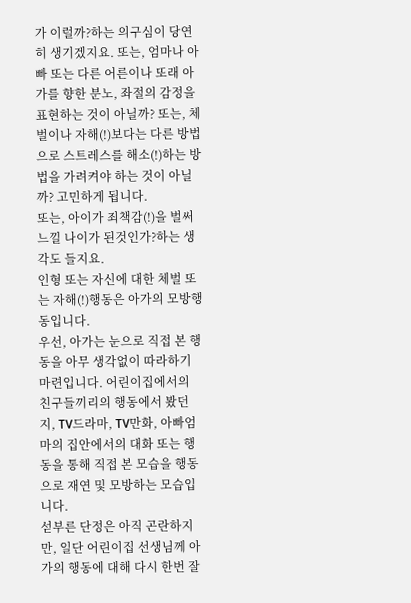가 이럴까?하는 의구심이 당연히 생기겠지요. 또는, 엄마나 아빠 또는 다른 어른이나 또래 아가를 향한 분노, 좌절의 감정을 표현하는 것이 아닐까? 또는, 체벌이나 자해(!)보다는 다른 방법으로 스트레스를 해소(!)하는 방법을 가려켜야 하는 것이 아닐까? 고민하게 됩니다.
또는, 아이가 죄책감(!)을 벌써 느낄 나이가 된것인가?하는 생각도 들지요.
인형 또는 자신에 대한 체벌 또는 자해(!)행동은 아가의 모방행동입니다.
우선, 아가는 눈으로 직접 본 행동을 아무 생각없이 따라하기 마련입니다. 어린이집에서의 친구들끼리의 행동에서 봤던지, TV드라마, TV만화, 아빠엄마의 집안에서의 대화 또는 행동을 통해 직접 본 모습을 행동으로 재연 및 모방하는 모습입니다.
섣부른 단정은 아직 곤란하지만, 일단 어린이집 선생님께 아가의 행동에 대해 다시 한번 잘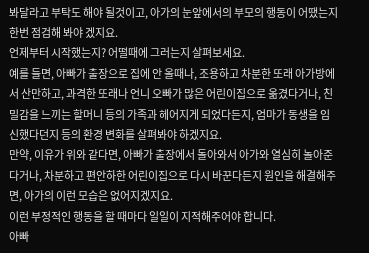봐달라고 부탁도 해야 될것이고, 아가의 눈앞에서의 부모의 행동이 어땠는지 한번 점검해 봐야 겠지요.
언제부터 시작했는지? 어떨때에 그러는지 살펴보세요.
예를 들면, 아빠가 출장으로 집에 안 올때나, 조용하고 차분한 또래 아가방에서 산만하고, 과격한 또래나 언니 오빠가 많은 어린이집으로 옮겼다거나, 친밀감을 느끼는 할머니 등의 가족과 헤어지게 되었다든지, 엄마가 동생을 임신했다던지 등의 환경 변화를 살펴봐야 하겠지요.
만약, 이유가 위와 같다면, 아빠가 출장에서 돌아와서 아가와 열심히 놀아준다거나, 차분하고 편안하한 어린이집으로 다시 바꾼다든지 원인을 해결해주면, 아가의 이런 모습은 없어지겠지요.
이런 부정적인 행동을 할 때마다 일일이 지적해주어야 합니다.
아빠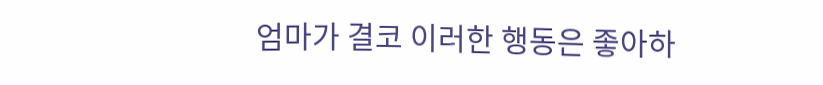엄마가 결코 이러한 행동은 좋아하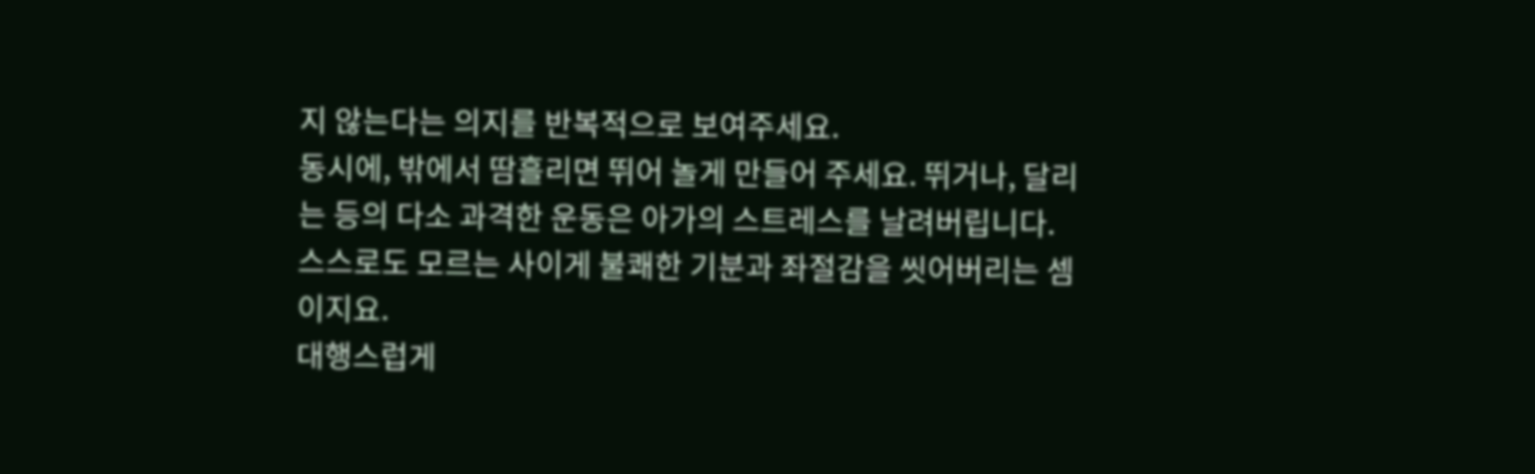지 않는다는 의지를 반복적으로 보여주세요.
동시에, 밖에서 땀흘리면 뛰어 놀게 만들어 주세요. 뛰거나, 달리는 등의 다소 과격한 운동은 아가의 스트레스를 날려버립니다. 스스로도 모르는 사이게 불쾌한 기분과 좌절감을 씻어버리는 셈이지요.
대행스럽게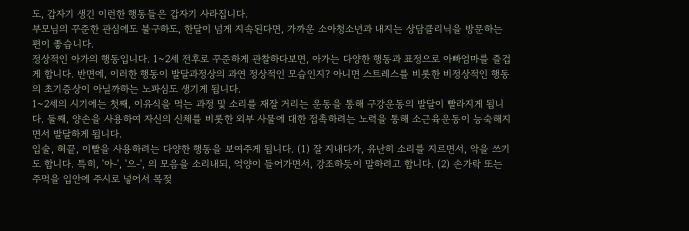도, 갑자기 생긴 이런한 행동들은 갑자기 사라집니다.
부모님의 꾸준한 관심에도 불구하도, 한달이 넘게 지속된다면, 가까운 소아청소년과 내지는 상담클리닉을 방문하는 편이 좋습니다.
정상적인 아가의 행동입니다. 1~2세 전후로 꾸준하게 관찰하다보면, 아가는 다양한 행동과 표정으로 아빠엄마를 즐겁게 합니다. 반면에, 이러한 행동이 발달과정상의 과연 정상적인 모습인지? 아니면 스트레스를 비롯한 비정상적인 행동의 초기증상이 아닐까하는 노파심도 생기게 됩니다.
1~2세의 시기에는 첫째, 이유식을 먹는 과정 및 소리를 재잘 거리는 운동을 통해 구강운동의 발달이 빨라지게 됩니다. 둘째, 양손을 사용하여 자신의 신체를 비롯한 외부 사물에 대한 접촉하려는 노력을 통해 소근육운동이 능숙해지면서 발달하게 됩니다.
입술, 혀끝, 이빨을 사용하려는 다양한 행동을 보여주게 됩니다. (1) 잘 지내다가, 유난히 소리를 지르면서, 악을 쓰기도 합니다. 특히, '아-', '으-', 의 모음을 소리내되, 억양이 들어가면서, 강조하듯이 말하려고 합니다. (2) 손가락 또는 주먹을 입안에 주시로 넣어서 목젖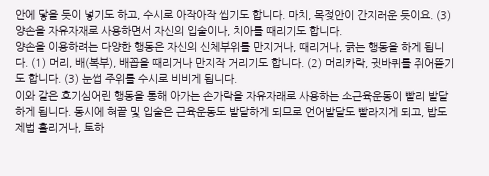안에 닿을 듯이 넣기도 하고, 수시로 아작아작 씹기도 합니다. 마치, 목젖안이 간지러운 듯이요. (3) 양손을 자유자재로 사용하면서 자신의 입술이나, 치아를 때리기도 합니다.
양손을 이용하려는 다양한 행동은 자신의 신체부위를 만지거나, 때리거나, 긁는 행동을 하게 됩니다. (1) 머리, 배(복부), 배꼽을 때리거나 만지작 거리기도 합니다. (2) 머리카락, 귓바퀴를 쥐어뜯기도 합니다. (3) 눈썹 주위를 수시로 비비게 됩니다.
이와 같은 호기심어린 행동을 통해 아가는 손가락을 자유자래로 사용하는 소근육운동이 빨리 발달하게 됩니다. 동시에 혀끝 및 입술은 근육운동도 발달하게 되므로 언어발달도 빨라지게 되고, 밥도 제법 흘리거나, 토하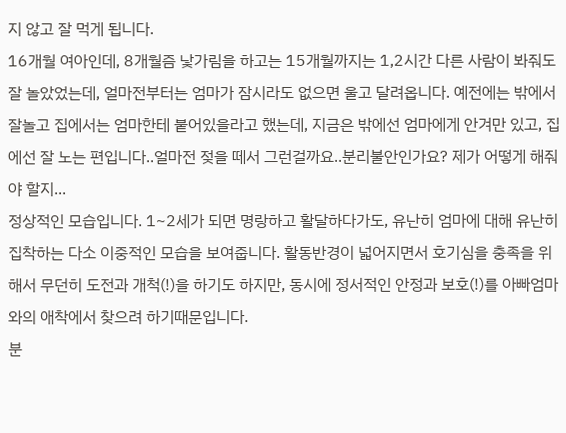지 않고 잘 먹게 됩니다.
16개월 여아인데, 8개월즘 낯가림을 하고는 15개월까지는 1,2시간 다른 사람이 봐줘도 잘 놀았었는데, 얼마전부터는 엄마가 잠시라도 없으면 울고 달려옵니다. 예전에는 밖에서 잘놀고 집에서는 엄마한테 붙어있을라고 했는데, 지금은 밖에선 엄마에게 안겨만 있고, 집에선 잘 노는 편입니다..얼마전 젖을 떼서 그런걸까요..분리불안인가요? 제가 어떻게 해줘야 할지...
정상적인 모습입니다. 1~2세가 되면 명랑하고 활달하다가도, 유난히 엄마에 대해 유난히 집착하는 다소 이중적인 모습을 보여줍니다. 활동반경이 넓어지면서 호기심을 충족을 위해서 무던히 도전과 개척(!)을 하기도 하지만, 동시에 정서적인 안정과 보호(!)를 아빠엄마와의 애착에서 찾으려 하기때문입니다.
분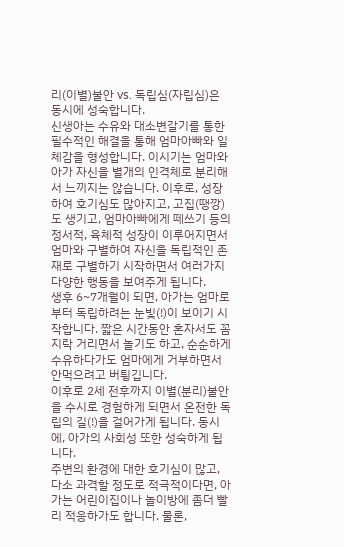리(이별)불안 vs. 독립심(자립심)은 동시에 성숙합니다.
신생아는 수유와 대소변갈기를 통한 필수적인 해결을 통해 엄마아빠와 일체감을 형성합니다. 이시기는 엄마와 아가 자신을 별개의 인격체로 분리해서 느끼지는 않습니다. 이후로, 성장하여 호기심도 많아지고, 고집(땡깡)도 생기고, 엄마아빠에게 떼쓰기 등의 정서적, 육체적 성장이 이루어지면서 엄마와 구별하여 자신을 독립적인 존재로 구별하기 시작하면서 여러가지 다양한 행동을 보여주게 됩니다.
생후 6~7개월이 되면, 아가는 엄마로 부터 독립하려는 눈빛(!)이 보이기 시작합니다. 짧은 시간동안 혼자서도 꼼지락 거리면서 놀기도 하고, 순순하게 수유하다가도 엄마에게 거부하면서 안먹으려고 버튕깁니다.
이후로 2세 전후까지 이별(분리)불안을 수시로 경험하게 되면서 온전한 독립의 길(!)을 걸어가게 됩니다. 동시에, 아가의 사회성 또한 성숙하게 됩니다.
주변의 환경에 대한 호기심이 많고, 다소 과격할 정도로 적극적이다면, 아가는 어린이집이나 놀이방에 좀더 빨리 적응하가도 합니다. 물론,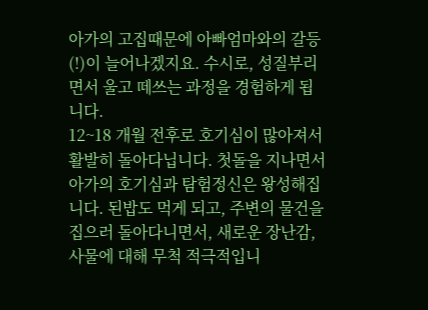아가의 고집때문에 아빠엄마와의 갈등(!)이 늘어나겠지요. 수시로, 성질부리면서 울고 떼쓰는 과정을 경험하게 됩니다.
12~18 개월 전후로 호기심이 많아져서 활발히 돌아다닙니다. 첫돌을 지나면서 아가의 호기심과 탐험정신은 왕성해집니다. 된밥도 먹게 되고, 주변의 물건을 집으러 돌아다니면서, 새로운 장난감, 사물에 대해 무척 적극적입니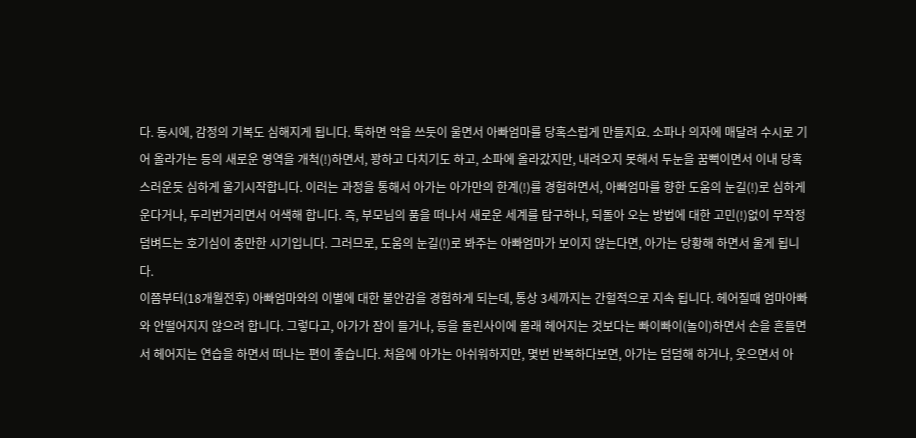다. 동시에, 감정의 기복도 심해지게 됩니다. 툭하면 악을 쓰듯이 울면서 아빠엄마를 당혹스럽게 만들지요. 소파나 의자에 매달려 수시로 기어 올라가는 등의 새로운 영역을 개척(!)하면서, 꽝하고 다치기도 하고, 소파에 올라갔지만, 내려오지 못해서 두눈을 꿈뻑이면서 이내 당혹스러운듯 심하게 울기시작합니다. 이러는 과정을 통해서 아가는 아가만의 한계(!)를 경험하면서, 아빠엄마를 향한 도움의 눈길(!)로 심하게 운다거나, 두리번거리면서 어색해 합니다. 즉, 부모님의 품을 떠나서 새로운 세계를 탐구하나, 되돌아 오는 방법에 대한 고민(!)없이 무작정 덤벼드는 호기심이 충만한 시기입니다. 그러므로, 도움의 눈길(!)로 봐주는 아빠엄마가 보이지 않는다면, 아가는 당황해 하면서 울게 됩니다.
이쯤부터(18개월전후) 아빠엄마와의 이별에 대한 불안감을 경험하게 되는데, 통상 3세까지는 간헐적으로 지속 됩니다. 헤어질때 엄마아빠와 안떨어지지 않으려 합니다. 그렇다고, 아가가 잠이 들거나, 등을 돌린사이에 몰래 헤어지는 것보다는 빠이빠이(놀이)하면서 손을 흔들면서 헤어지는 연습을 하면서 떠나는 편이 좋습니다. 처음에 아가는 아쉬워하지만, 몇번 반복하다보면, 아가는 덤덤해 하거나, 웃으면서 아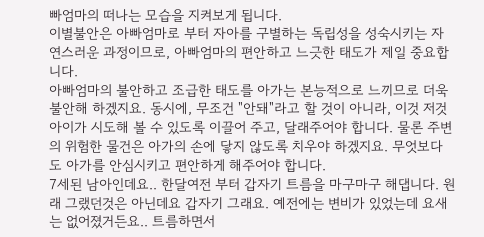빠엄마의 떠나는 모습을 지켜보게 됩니다.
이별불안은 아빠엄마로 부터 자아를 구별하는 독립성을 성숙시키는 자연스러운 과정이므로, 아빠엄마의 편안하고 느긋한 태도가 제일 중요합니다.
아빠엄마의 불안하고 조급한 태도를 아가는 본능적으로 느끼므로 더욱 불안해 하겠지요. 동시에, 무조건 "안돼"라고 할 것이 아니라, 이것 저것 아이가 시도해 볼 수 있도록 이끌어 주고, 달래주어야 합니다. 물론 주변의 위험한 물건은 아가의 손에 닿지 않도록 치우야 하겠지요. 무엇보다도 아가를 안심시키고 편안하게 해주어야 합니다.
7세된 남아인데요.. 한달여전 부터 갑자기 트름을 마구마구 해댑니다. 원래 그랬던것은 아닌데요 갑자기 그래요. 예전에는 변비가 있었는데 요새는 없어졌거든요.. 트름하면서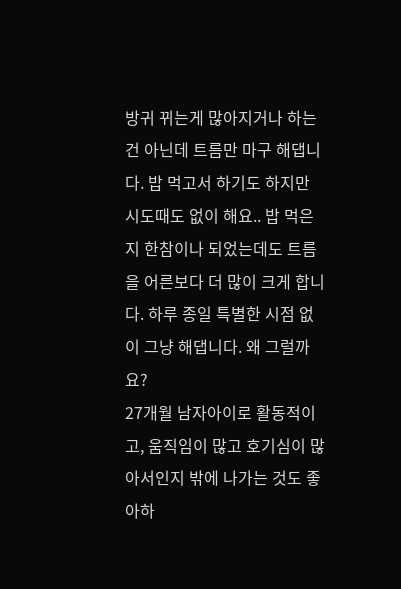방귀 뀌는게 많아지거나 하는건 아닌데 트름만 마구 해댑니다. 밥 먹고서 하기도 하지만 시도때도 없이 해요.. 밥 먹은지 한참이나 되었는데도 트름을 어른보다 더 많이 크게 합니다. 하루 종일 특별한 시점 없이 그냥 해댑니다. 왜 그럴까요?
27개월 남자아이로 활동적이고, 움직임이 많고 호기심이 많아서인지 밖에 나가는 것도 좋아하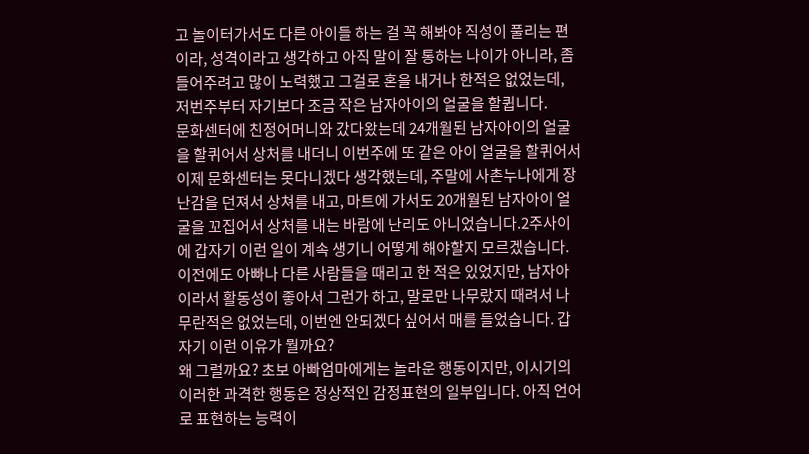고 놀이터가서도 다른 아이들 하는 걸 꼭 해봐야 직성이 풀리는 편이라, 성격이라고 생각하고 아직 말이 잘 통하는 나이가 아니라, 좀 들어주려고 많이 노력했고 그걸로 혼을 내거나 한적은 없었는데, 저번주부터 자기보다 조금 작은 남자아이의 얼굴을 할큅니다.
문화센터에 친정어머니와 갔다왔는데 24개월된 남자아이의 얼굴을 할퀴어서 상처를 내더니 이번주에 또 같은 아이 얼굴을 할퀴어서 이제 문화센터는 못다니겠다 생각했는데, 주말에 사촌누나에게 장난감을 던져서 상쳐를 내고, 마트에 가서도 20개월된 남자아이 얼굴을 꼬집어서 상처를 내는 바람에 난리도 아니었습니다.2주사이에 갑자기 이런 일이 계속 생기니 어떻게 해야할지 모르겠습니다.
이전에도 아빠나 다른 사람들을 때리고 한 적은 있었지만, 남자아이라서 활동성이 좋아서 그런가 하고, 말로만 나무랐지 때려서 나무란적은 없었는데, 이번엔 안되겠다 싶어서 매를 들었습니다. 갑자기 이런 이유가 뭘까요?
왜 그럴까요? 초보 아빠엄마에게는 놀라운 행동이지만, 이시기의 이러한 과격한 행동은 정상적인 감정표현의 일부입니다. 아직 언어로 표현하는 능력이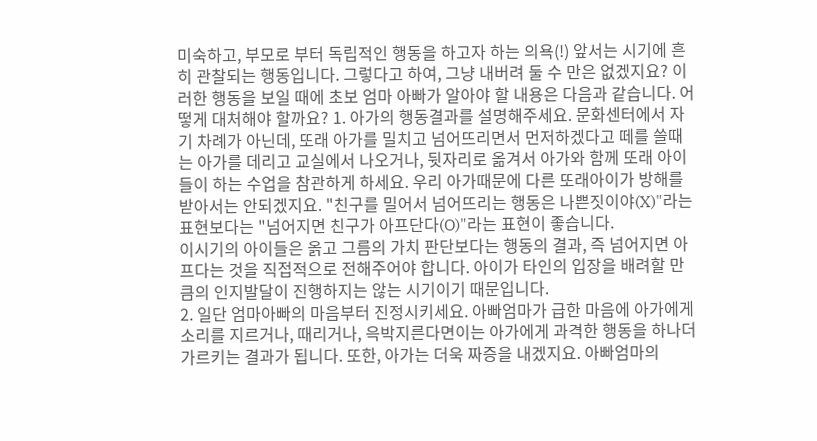미숙하고, 부모로 부터 독립적인 행동을 하고자 하는 의욕(!) 앞서는 시기에 흔히 관찰되는 행동입니다. 그렇다고 하여, 그냥 내버려 둘 수 만은 없겠지요? 이러한 행동을 보일 때에 초보 엄마 아빠가 알아야 할 내용은 다음과 같습니다. 어떻게 대처해야 할까요? 1. 아가의 행동결과를 설명해주세요. 문화센터에서 자기 차례가 아닌데, 또래 아가를 밀치고 넘어뜨리면서 먼저하겠다고 떼를 쓸때는 아가를 데리고 교실에서 나오거나, 뒷자리로 옮겨서 아가와 함께 또래 아이들이 하는 수업을 참관하게 하세요. 우리 아가때문에 다른 또래아이가 방해를 받아서는 안되겠지요. "친구를 밀어서 넘어뜨리는 행동은 나쁜짓이야(X)"라는 표현보다는 "넘어지면 친구가 아프단다(O)"라는 표현이 좋습니다.
이시기의 아이들은 옭고 그름의 가치 판단보다는 행동의 결과, 즉 넘어지면 아프다는 것을 직접적으로 전해주어야 합니다. 아이가 타인의 입장을 배려할 만큼의 인지발달이 진행하지는 않는 시기이기 때문입니다.
2. 일단 엄마아빠의 마음부터 진정시키세요. 아빠엄마가 급한 마음에 아가에게 소리를 지르거나, 때리거나, 윽박지른다면이는 아가에게 과격한 행동을 하나더 가르키는 결과가 됩니다. 또한, 아가는 더욱 짜증을 내겠지요. 아빠엄마의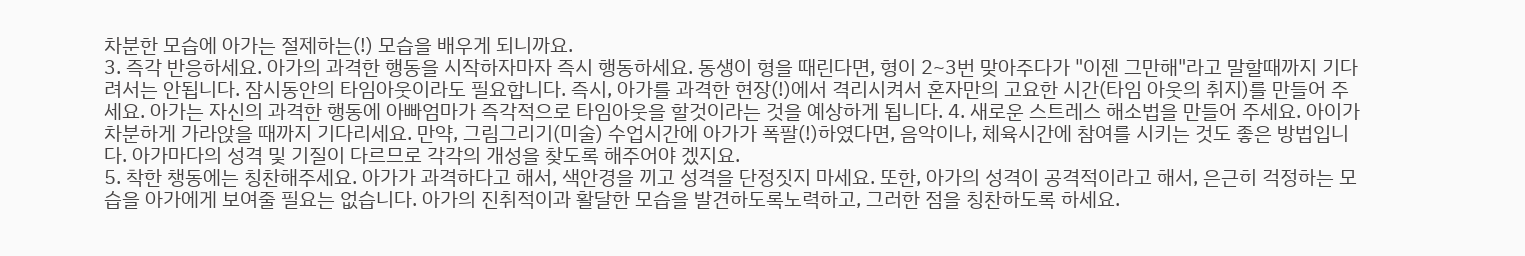차분한 모습에 아가는 절제하는(!) 모습을 배우게 되니까요.
3. 즉각 반응하세요. 아가의 과격한 행동을 시작하자마자 즉시 행동하세요. 동생이 형을 때린다면, 형이 2~3번 맞아주다가 "이젠 그만해"라고 말할때까지 기다려서는 안됩니다. 잠시동안의 타임아웃이라도 필요합니다. 즉시, 아가를 과격한 현장(!)에서 격리시켜서 혼자만의 고요한 시간(타임 아웃의 취지)를 만들어 주세요. 아가는 자신의 과격한 행동에 아빠엄마가 즉각적으로 타임아웃을 할것이라는 것을 예상하게 됩니다. 4. 새로운 스트레스 해소법을 만들어 주세요. 아이가 차분하게 가라앉을 때까지 기다리세요. 만약, 그림그리기(미술) 수업시간에 아가가 폭팔(!)하였다면, 음악이나, 체육시간에 참여를 시키는 것도 좋은 방법입니다. 아가마다의 성격 및 기질이 다르므로 각각의 개성을 찾도록 해주어야 겠지요.
5. 착한 챙동에는 칭찬해주세요. 아가가 과격하다고 해서, 색안경을 끼고 성격을 단정짓지 마세요. 또한, 아가의 성격이 공격적이라고 해서, 은근히 걱정하는 모습을 아가에게 보여줄 필요는 없습니다. 아가의 진취적이과 활달한 모습을 발견하도록노력하고, 그러한 점을 칭찬하도록 하세요.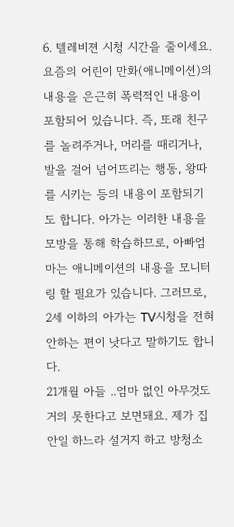6. 텔레비젼 시청 시간을 줄이세요. 요즘의 어린이 만화(애니메이션)의 내용을 은근히 폭력적인 내용이 포함되어 있습니다. 즉, 또래 친구를 놀려주거나, 머리를 때리거나, 발을 걸어 넘어뜨리는 행동, 왕따를 시키는 등의 내용이 포함되기도 합니다. 아가는 이러한 내용을 모방을 통해 학습하므로, 아빠엄마는 애니메이션의 내용을 모니터링 할 필요가 있습니다. 그러므로, 2세 이하의 아가는 TV시청을 전혀 안하는 편이 낫다고 말하기도 합니다.
21개월 아들 ..엄마 없인 아무것도 거의 못한다고 보면돼요. 제가 집안일 하느라 설거지 하고 방청소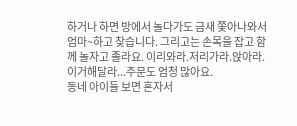하거나 하면 방에서 놀다가도 금새 쫓아나와서 엄마~하고 찾습니다. 그리고는 손목을 잡고 함께 놀자고 졸라요. 이리와라.저리가라.앉아라.이거해달라...주문도 엄청 많아요.
동네 아이들 보면 혼자서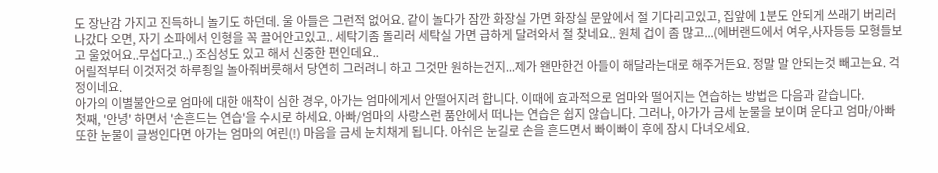도 장난감 가지고 진득하니 놀기도 하던데. 울 아들은 그런적 없어요. 같이 놀다가 잠깐 화장실 가면 화장실 문앞에서 절 기다리고있고, 집앞에 1분도 안되게 쓰래기 버리러 나갔다 오면, 자기 소파에서 인형을 꼭 끌어안고있고.. 세탁기좀 돌리러 세탁실 가면 급하게 달려와서 절 찾네요.. 원체 겁이 좀 많고...(에버랜드에서 여우,사자등등 모형들보고 울었어요..무섭다고..) 조심성도 있고 해서 신중한 편인데요..
어릴적부터 이것저것 하루죙일 놀아줘버릇해서 당연히 그러려니 하고 그것만 원하는건지...제가 왠만한건 아들이 해달라는대로 해주거든요. 정말 말 안되는것 빼고는요. 걱정이네요.
아가의 이별불안으로 엄마에 대한 애착이 심한 경우, 아가는 엄마에게서 안떨어지려 합니다. 이때에 효과적으로 엄마와 떨어지는 연습하는 방법은 다음과 같습니다.
첫째, '안녕' 하면서 '손흔드는 연습'을 수시로 하세요. 아빠/엄마의 사랑스런 품안에서 떠나는 연습은 쉽지 않습니다. 그러나, 아가가 금세 눈물을 보이며 운다고 엄마/아빠 또한 눈물이 글썽인다면 아가는 엄마의 여린(!) 마음을 금세 눈치채게 됩니다. 아쉬은 눈길로 손을 흔드면서 빠이빠이 후에 잠시 다녀오세요.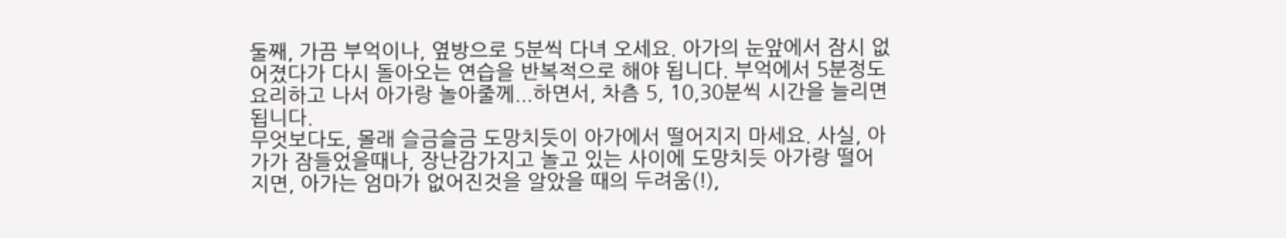둘째, 가끔 부억이나, 옆방으로 5분씩 다녀 오세요. 아가의 눈앞에서 잠시 없어졌다가 다시 돌아오는 연습을 반복적으로 해야 됩니다. 부억에서 5분정도 요리하고 나서 아가랑 놀아줄께...하면서, 차츰 5, 10,30분씩 시간을 늘리면 됩니다.
무엇보다도, 몰래 슬금슬금 도망치듯이 아가에서 떨어지지 마세요. 사실, 아가가 잠들었을때나, 장난감가지고 놀고 있는 사이에 도망치듯 아가랑 떨어지면, 아가는 엄마가 없어진것을 알았을 때의 두려움(!),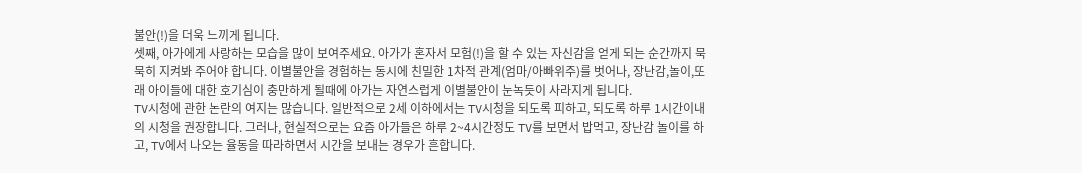불안(!)을 더욱 느끼게 됩니다.
셋째, 아가에게 사랑하는 모습을 많이 보여주세요. 아가가 혼자서 모험(!)을 할 수 있는 자신감을 얻게 되는 순간까지 묵묵히 지켜봐 주어야 합니다. 이별불안을 경험하는 동시에 친밀한 1차적 관계(엄마/아빠위주)를 벗어나, 장난감,놀이,또래 아이들에 대한 호기심이 충만하게 될때에 아가는 자연스럽게 이별불안이 눈녹듯이 사라지게 됩니다.
TV시청에 관한 논란의 여지는 많습니다. 일반적으로 2세 이하에서는 TV시청을 되도록 피하고, 되도록 하루 1시간이내의 시청을 권장합니다. 그러나, 현실적으로는 요즘 아가들은 하루 2~4시간정도 TV를 보면서 밥먹고, 장난감 놀이를 하고, TV에서 나오는 율동을 따라하면서 시간을 보내는 경우가 흔합니다.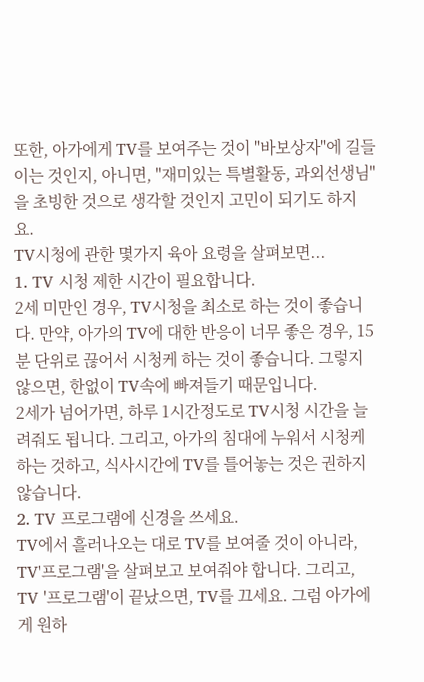또한, 아가에게 TV를 보여주는 것이 "바보상자"에 길들이는 것인지, 아니면, "재미있는 특별활동, 과외선생님"을 초빙한 것으로 생각할 것인지 고민이 되기도 하지요.
TV시청에 관한 몇가지 육아 요령을 살펴보면...
1. TV 시청 제한 시간이 필요합니다.
2세 미만인 경우, TV시청을 최소로 하는 것이 좋습니다. 만약, 아가의 TV에 대한 반응이 너무 좋은 경우, 15분 단위로 끊어서 시청케 하는 것이 좋습니다. 그렇지 않으면, 한없이 TV속에 빠져들기 때문입니다.
2세가 넘어가면, 하루 1시간정도로 TV시청 시간을 늘려줘도 됩니다. 그리고, 아가의 침대에 누워서 시청케하는 것하고, 식사시간에 TV를 틀어놓는 것은 권하지 않습니다.
2. TV 프로그램에 신경을 쓰세요.
TV에서 흘러나오는 대로 TV를 보여줄 것이 아니라, TV'프로그램'을 살펴보고 보여줘야 합니다. 그리고, TV '프로그램'이 끝났으면, TV를 끄세요. 그럼 아가에게 원하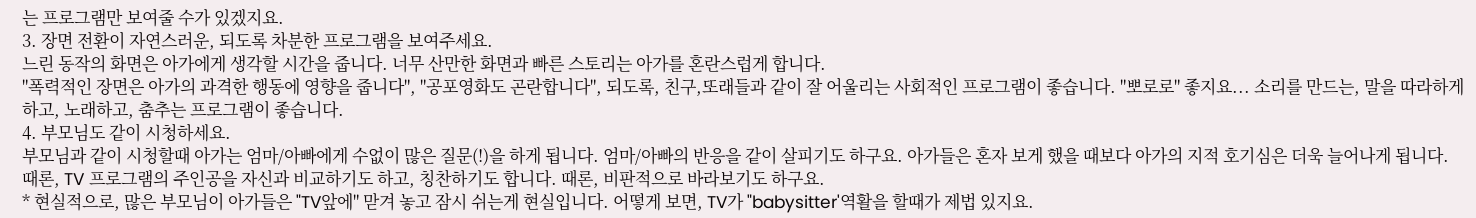는 프로그램만 보여줄 수가 있겠지요.
3. 장면 전환이 자연스러운, 되도록 차분한 프로그램을 보여주세요.
느린 동작의 화면은 아가에게 생각할 시간을 줍니다. 너무 산만한 화면과 빠른 스토리는 아가를 혼란스럽게 합니다.
"폭력적인 장면은 아가의 과격한 행동에 영향을 줍니다", "공포영화도 곤란합니다", 되도록, 친구,또래들과 같이 잘 어울리는 사회적인 프로그램이 좋습니다. "뽀로로" 좋지요... 소리를 만드는, 말을 따라하게 하고, 노래하고, 춤추는 프로그램이 좋습니다.
4. 부모님도 같이 시청하세요.
부모님과 같이 시청할때 아가는 엄마/아빠에게 수없이 많은 질문(!)을 하게 됩니다. 엄마/아빠의 반응을 같이 살피기도 하구요. 아가들은 혼자 보게 했을 때보다 아가의 지적 호기심은 더욱 늘어나게 됩니다.
때론, TV 프로그램의 주인공을 자신과 비교하기도 하고, 칭찬하기도 합니다. 때론, 비판적으로 바라보기도 하구요.
* 현실적으로, 많은 부모님이 아가들은 "TV앞에" 맏겨 놓고 잠시 쉬는게 현실입니다. 어떻게 보면, TV가 "babysitter'역활을 할때가 제법 있지요.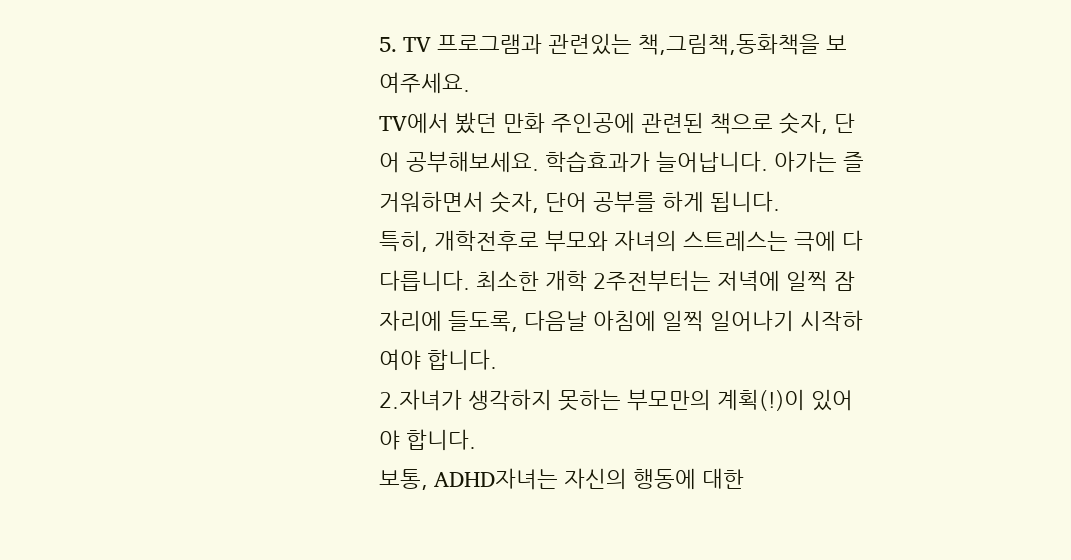5. TV 프로그램과 관련있는 책,그림책,동화책을 보여주세요.
TV에서 봤던 만화 주인공에 관련된 책으로 숫자, 단어 공부해보세요. 학습효과가 늘어납니다. 아가는 즐거워하면서 숫자, 단어 공부를 하게 됩니다.
특히, 개학전후로 부모와 자녀의 스트레스는 극에 다다릅니다. 최소한 개학 2주전부터는 저녁에 일찍 잠자리에 들도록, 다음날 아침에 일찍 일어나기 시작하여야 합니다.
2.자녀가 생각하지 못하는 부모만의 계획(!)이 있어야 합니다.
보통, ADHD자녀는 자신의 행동에 대한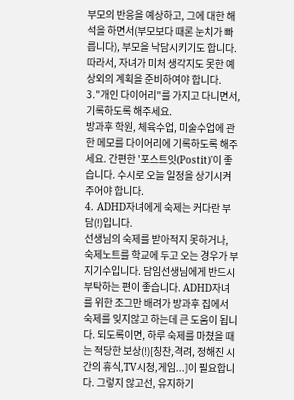부모의 반응을 예상하고, 그에 대한 해석을 하면서(부모보다 때론 눈치가 빠릅니다), 부모을 낙담시키기도 합니다. 따라서, 자녀가 미처 생각지도 못한 예상외의 계획을 준비하여야 합니다.
3."개인 다이어리"를 가지고 다니면서, 기록하도록 해주세요.
방과후 학원, 체육수업, 미술수업에 관한 메모를 다이어리에 기록하도록 해주세요. 간편한 '포스트잇(Postit)'이 좋습니다. 수시로 오늘 일정을 상기시켜 주어야 합니다.
4. ADHD자녀에게 숙제는 커다란 부담(!)입니다.
선생님의 숙제를 받아적지 못하거나, 숙제노트를 학교에 두고 오는 경우가 부지기수입니다. 담임선생님에게 반드시 부탁하는 편이 좋습니다. ADHD자녀를 위한 조그만 배려가 방과후 집에서 숙제를 잊지않고 하는데 큰 도움이 됩니다. 되도록이면, 하루 숙제를 마쳤을 때는 적당한 보상(!)[칭찬,격려, 정해진 시간의 휴식,TV시청,게임...]이 필요합니다. 그렇지 않고선, 유지하기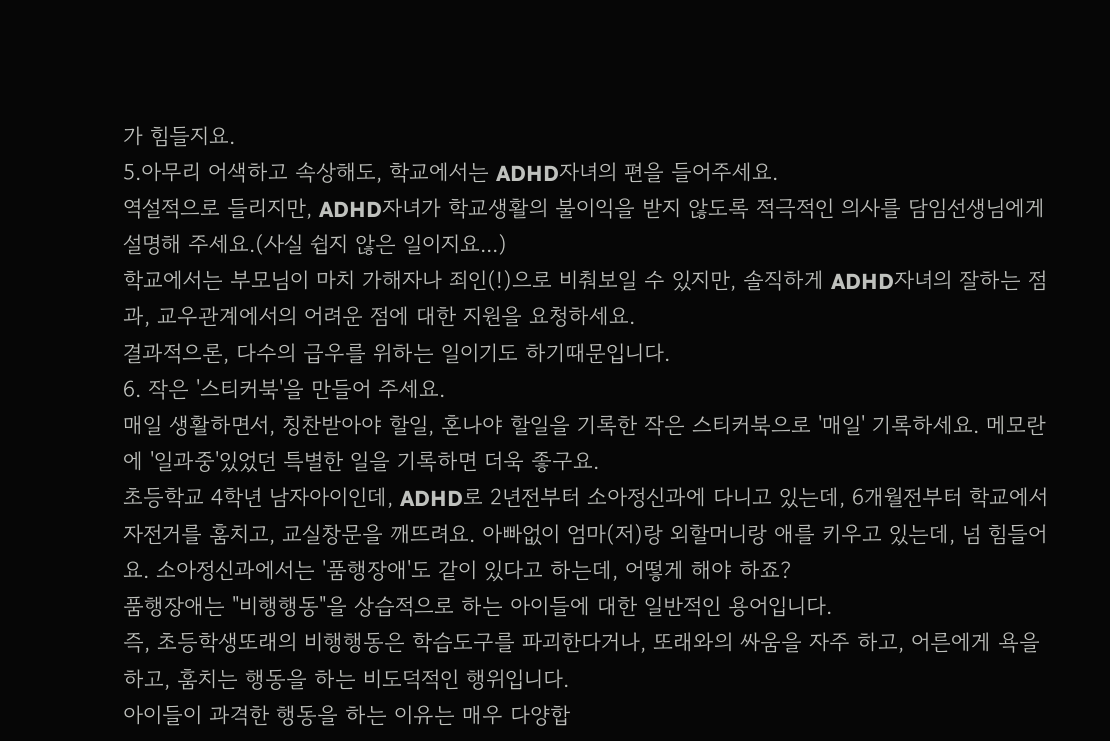가 힘들지요.
5.아무리 어색하고 속상해도, 학교에서는 ADHD자녀의 편을 들어주세요.
역설적으로 들리지만, ADHD자녀가 학교생활의 불이익을 받지 않도록 적극적인 의사를 담임선생님에게 설명해 주세요.(사실 쉽지 않은 일이지요...)
학교에서는 부모님이 마치 가해자나 죄인(!)으로 비춰보일 수 있지만, 솔직하게 ADHD자녀의 잘하는 점과, 교우관계에서의 어려운 점에 대한 지원을 요청하세요.
결과적으론, 다수의 급우를 위하는 일이기도 하기때문입니다.
6. 작은 '스티커북'을 만들어 주세요.
매일 생활하면서, 칭찬받아야 할일, 혼나야 할일을 기록한 작은 스티커북으로 '매일' 기록하세요. 메모란에 '일과중'있었던 특별한 일을 기록하면 더욱 좋구요.
초등학교 4학년 남자아이인데, ADHD로 2년전부터 소아정신과에 다니고 있는데, 6개월전부터 학교에서 자전거를 훔치고, 교실창문을 깨뜨려요. 아빠없이 엄마(저)랑 외할머니랑 애를 키우고 있는데, 넘 힘들어요. 소아정신과에서는 '품행장애'도 같이 있다고 하는데, 어떻게 해야 하죠?
품행장애는 "비행행동"을 상습적으로 하는 아이들에 대한 일반적인 용어입니다.
즉, 초등학생또래의 비행행동은 학습도구를 파괴한다거나, 또래와의 싸움을 자주 하고, 어른에게 욕을 하고, 훔치는 행동을 하는 비도덕적인 행위입니다.
아이들이 과격한 행동을 하는 이유는 매우 다양합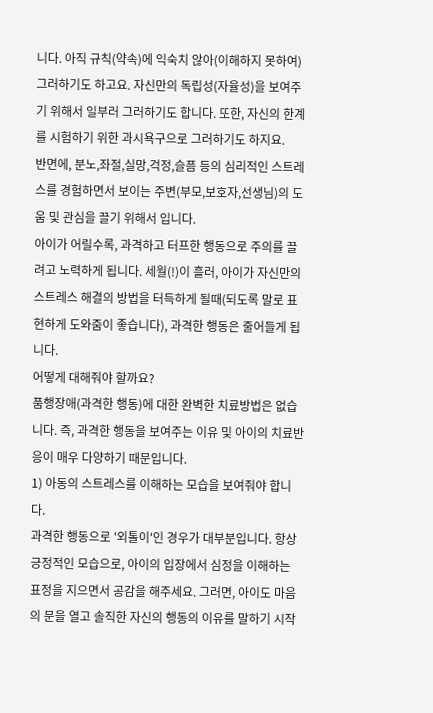니다. 아직 규칙(약속)에 익숙치 않아(이해하지 못하여) 그러하기도 하고요. 자신만의 독립성(자율성)을 보여주기 위해서 일부러 그러하기도 합니다. 또한, 자신의 한계를 시험하기 위한 과시욕구으로 그러하기도 하지요.
반면에, 분노,좌절,실망,걱정,슬픔 등의 심리적인 스트레스를 경험하면서 보이는 주변(부모,보호자,선생님)의 도움 및 관심을 끌기 위해서 입니다.
아이가 어릴수록, 과격하고 터프한 행동으로 주의를 끌려고 노력하게 됩니다. 세월(!)이 흘러, 아이가 자신만의 스트레스 해결의 방법을 터득하게 될때(되도록 말로 표현하게 도와줌이 좋습니다), 과격한 행동은 줄어들게 됩니다.
어떻게 대해줘야 할까요?
품행장애(과격한 행동)에 대한 완벽한 치료방법은 없습니다. 즉, 과격한 행동을 보여주는 이유 및 아이의 치료반응이 매우 다양하기 때문입니다.
1) 아동의 스트레스를 이해하는 모습을 보여줘야 합니다.
과격한 행동으로 '외톨이'인 경우가 대부분입니다. 항상 긍정적인 모습으로, 아이의 입장에서 심정을 이해하는 표정을 지으면서 공감을 해주세요. 그러면, 아이도 마음의 문을 열고 솔직한 자신의 행동의 이유를 말하기 시작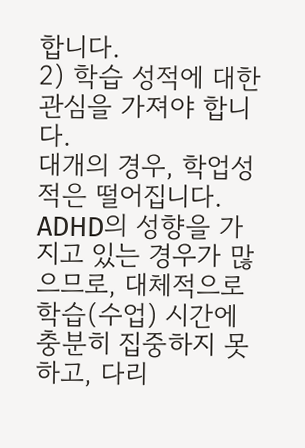합니다.
2) 학습 성적에 대한 관심을 가져야 합니다.
대개의 경우, 학업성적은 떨어집니다. ADHD의 성향을 가지고 있는 경우가 많으므로, 대체적으로 학습(수업) 시간에 충분히 집중하지 못하고, 다리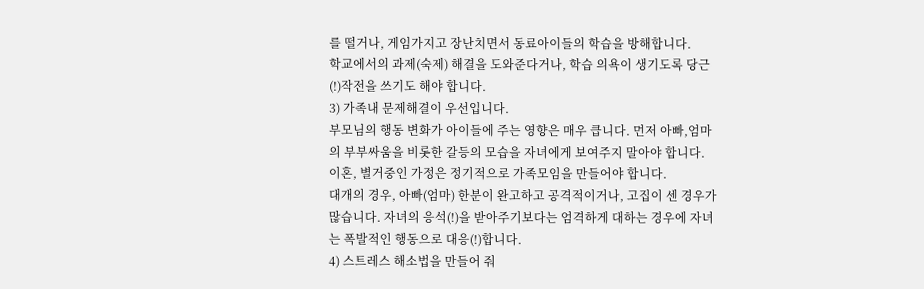를 떨거나, 게임가지고 장난치면서 동료아이들의 학습을 방해합니다.
학교에서의 과제(숙제) 해결을 도와준다거나, 학습 의욕이 생기도록 당근(!)작전을 쓰기도 해야 합니다.
3) 가족내 문제해결이 우선입니다.
부모님의 행동 변화가 아이들에 주는 영향은 매우 큽니다. 먼저 아빠,엄마의 부부싸움을 비롯한 갈등의 모습을 자녀에게 보여주지 말아야 합니다. 이혼, 별거중인 가정은 정기적으로 가족모임을 만들어야 합니다.
대개의 경우, 아빠(엄마) 한분이 완고하고 공격적이거나, 고집이 센 경우가 많습니다. 자녀의 응석(!)을 받아주기보다는 엄격하게 대하는 경우에 자녀는 폭발적인 행동으로 대응(!)합니다.
4) 스트레스 해소법을 만들어 줘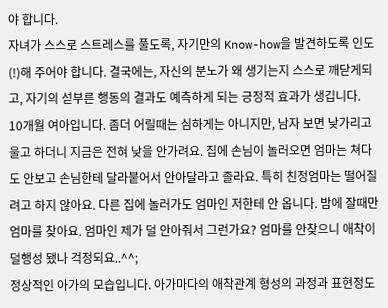야 합니다.
자녀가 스스로 스트레스를 풀도록, 자기만의 Know-how을 발견하도록 인도(!)해 주어야 합니다. 결국에는, 자신의 분노가 왜 생기는지 스스로 깨닫게되고, 자기의 섣부른 행동의 결과도 예측하게 되는 긍정적 효과가 생깁니다.
10개월 여아입니다. 좀더 어릴때는 심하게는 아니지만, 남자 보면 낮가리고 울고 하더니 지금은 전혀 낮을 안가려요. 집에 손님이 놀러오면 엄마는 쳐다도 안보고 손님한테 달라붙어서 안아달라고 졸라요. 특히 친정엄마는 떨어질려고 하지 않아요. 다른 집에 놀러가도 엄마인 저한테 안 옵니다. 밤에 잘때만 엄마를 찾아요. 엄마인 제가 덜 안아줘서 그런가요? 엄마를 안찾으니 애착이 덜행성 됐나 걱정되요..^^;
정상적인 아가의 모습입니다. 아가마다의 애착관계 형성의 과정과 표현정도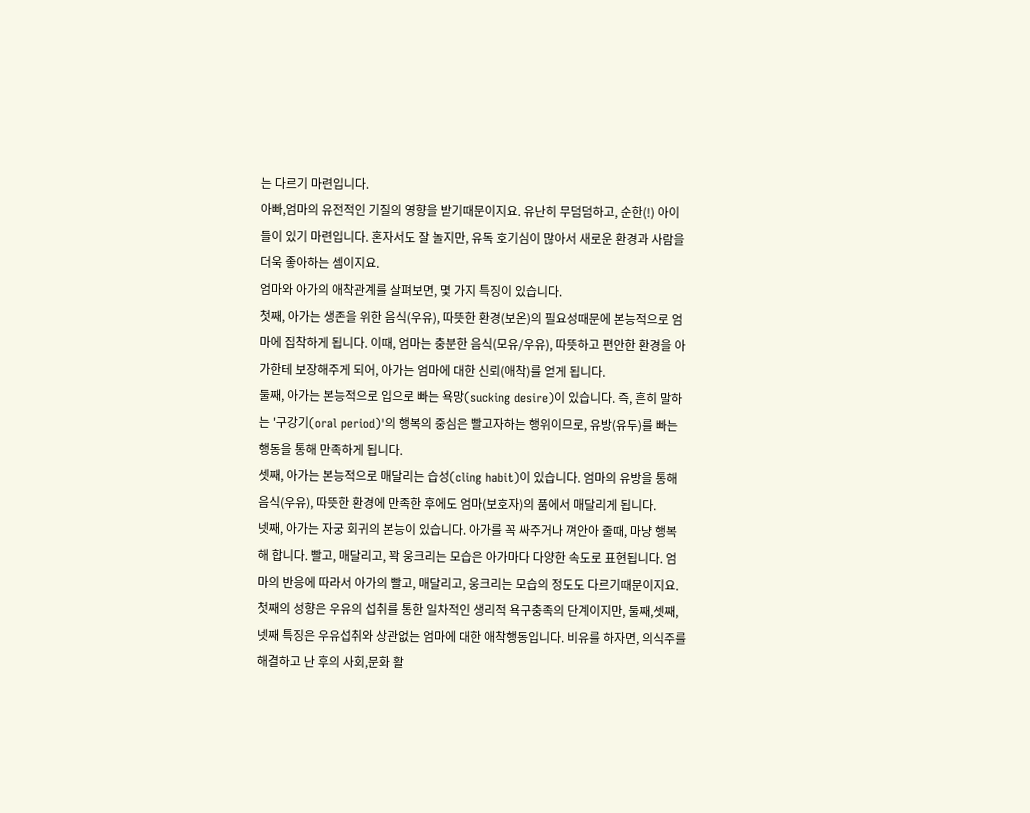는 다르기 마련입니다.
아빠,엄마의 유전적인 기질의 영향을 받기때문이지요. 유난히 무덤덤하고, 순한(!) 아이들이 있기 마련입니다. 혼자서도 잘 놀지만, 유독 호기심이 많아서 새로운 환경과 사람을 더욱 좋아하는 셈이지요.
엄마와 아가의 애착관계를 살펴보면, 몇 가지 특징이 있습니다.
첫째, 아가는 생존을 위한 음식(우유), 따뜻한 환경(보온)의 필요성때문에 본능적으로 엄마에 집착하게 됩니다. 이때, 엄마는 충분한 음식(모유/우유), 따뜻하고 편안한 환경을 아가한테 보장해주게 되어, 아가는 엄마에 대한 신뢰(애착)를 얻게 됩니다.
둘째, 아가는 본능적으로 입으로 빠는 욕망(sucking desire)이 있습니다. 즉, 흔히 말하는 '구강기(oral period)'의 행복의 중심은 빨고자하는 행위이므로, 유방(유두)를 빠는 행동을 통해 만족하게 됩니다.
셋째, 아가는 본능적으로 매달리는 습성(cling habit)이 있습니다. 엄마의 유방을 통해 음식(우유), 따뜻한 환경에 만족한 후에도 엄마(보호자)의 품에서 매달리게 됩니다.
넷째, 아가는 자궁 회귀의 본능이 있습니다. 아가를 꼭 싸주거나 껴안아 줄때, 마냥 행복해 합니다. 빨고, 매달리고, 꽉 웅크리는 모습은 아가마다 다양한 속도로 표현됩니다. 엄마의 반응에 따라서 아가의 빨고, 매달리고, 웅크리는 모습의 정도도 다르기때문이지요.
첫째의 성향은 우유의 섭취를 통한 일차적인 생리적 욕구충족의 단계이지만, 둘째,셋째,넷째 특징은 우유섭취와 상관없는 엄마에 대한 애착행동입니다. 비유를 하자면, 의식주를 해결하고 난 후의 사회,문화 활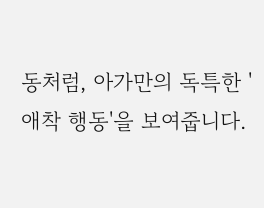동처럼, 아가만의 독특한 '애착 행동'을 보여줍니다.